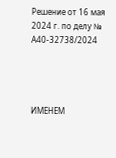Решение от 16 мая 2024 г. по делу № А40-32738/2024




ИМЕНЕМ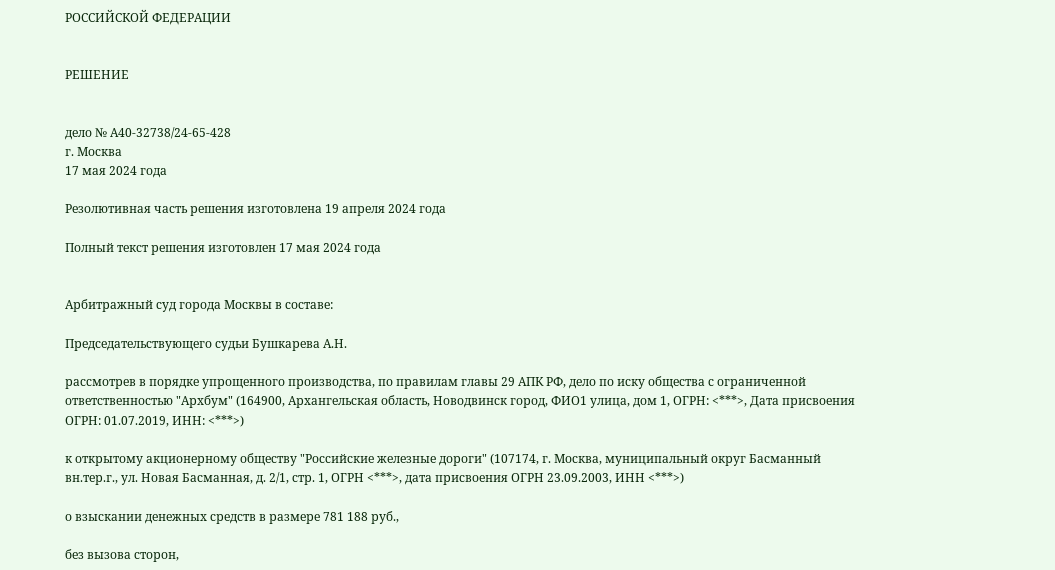РОССИЙСКОЙ ФЕДЕРАЦИИ


РЕШЕНИЕ


дело № А40-32738/24-65-428
г. Москва
17 мая 2024 года

Резолютивная часть решения изготовлена 19 апреля 2024 года

Полный текст решения изготовлен 17 мая 2024 года


Арбитражный суд города Москвы в составе:

Председательствующего судьи Бушкарева А.Н.

рассмотрев в порядке упрощенного производства, по правилам главы 29 АПК РФ, дело по иску общества с ограниченной ответственностью "Архбум" (164900, Архангельская область, Новодвинск город, ФИО1 улица, дом 1, ОГРН: <***>, Дата присвоения ОГРН: 01.07.2019, ИНН: <***>)

к открытому акционерному обществу "Российские железные дороги" (107174, г. Москва, муниципальный округ Басманный вн.тер.г., ул. Новая Басманная, д. 2/1, стр. 1, ОГРН <***>, дата присвоения ОГРН 23.09.2003, ИНН <***>)

о взыскании денежных средств в размере 781 188 руб.,

без вызова сторон,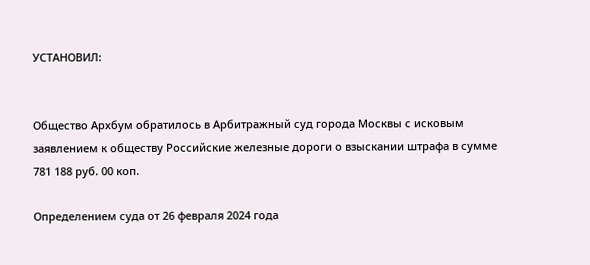УСТАНОВИЛ:


Общество Архбум обратилось в Арбитражный суд города Москвы с исковым заявлением к обществу Российские железные дороги о взыскании штрафа в сумме 781 188 руб. 00 коп.

Определением суда от 26 февраля 2024 года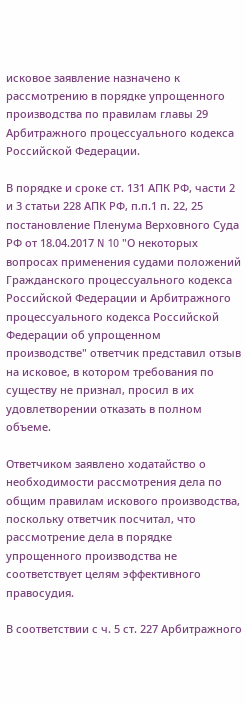исковое заявление назначено к рассмотрению в порядке упрощенного производства по правилам главы 29 Арбитражного процессуального кодекса Российской Федерации.

В порядке и сроке ст. 131 АПК РФ, части 2 и 3 статьи 228 АПК РФ, п.п.1 п. 22, 25 постановление Пленума Верховного Суда РФ от 18.04.2017 N 10 "О некоторых вопросах применения судами положений Гражданского процессуального кодекса Российской Федерации и Арбитражного процессуального кодекса Российской Федерации об упрощенном производстве" ответчик представил отзыв на исковое, в котором требования по существу не признал, просил в их удовлетворении отказать в полном объеме.

Ответчиком заявлено ходатайство о необходимости рассмотрения дела по общим правилам искового производства, поскольку ответчик посчитал, что рассмотрение дела в порядке упрощенного производства не соответствует целям эффективного правосудия.

В соответствии с ч. 5 ст. 227 Арбитражного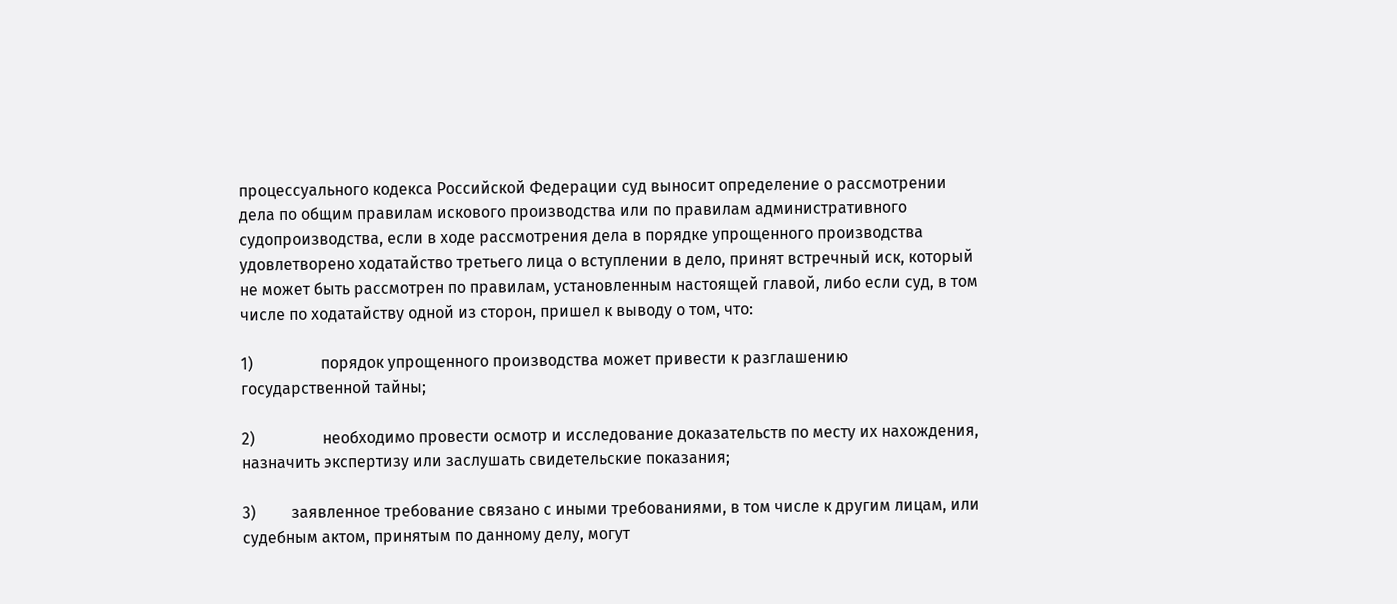процессуального кодекса Российской Федерации суд выносит определение о рассмотрении дела по общим правилам искового производства или по правилам административного судопроизводства, если в ходе рассмотрения дела в порядке упрощенного производства удовлетворено ходатайство третьего лица о вступлении в дело, принят встречный иск, который не может быть рассмотрен по правилам, установленным настоящей главой, либо если суд, в том числе по ходатайству одной из сторон, пришел к выводу о том, что:

1)                 порядок упрощенного производства может привести к разглашению государственной тайны;

2)                 необходимо провести осмотр и исследование доказательств по месту их нахождения, назначить экспертизу или заслушать свидетельские показания;

3)         заявленное требование связано с иными требованиями, в том числе к другим лицам, или судебным актом, принятым по данному делу, могут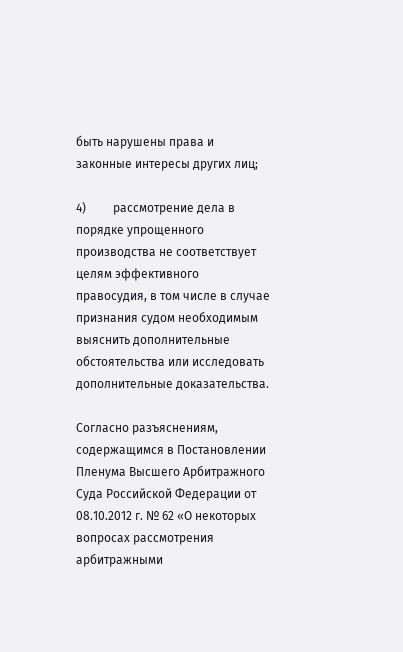быть нарушены права и законные интересы других лиц;

4)         рассмотрение дела в порядке упрощенного производства не соответствует целям эффективного правосудия, в том числе в случае признания судом необходимым выяснить дополнительные обстоятельства или исследовать дополнительные доказательства.

Согласно разъяснениям, содержащимся в Постановлении Пленума Высшего Арбитражного Суда Российской Федерации от 08.10.2012 г. № 62 «О некоторых вопросах рассмотрения арбитражными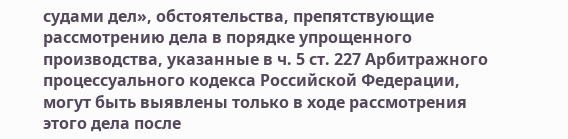судами дел», обстоятельства, препятствующие рассмотрению дела в порядке упрощенного производства, указанные в ч. 5 ст. 227 Арбитражного процессуального кодекса Российской Федерации, могут быть выявлены только в ходе рассмотрения этого дела после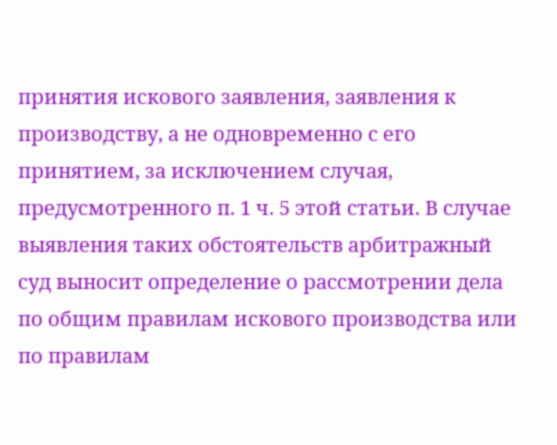принятия искового заявления, заявления к производству, а не одновременно с его принятием, за исключением случая, предусмотренного п. 1 ч. 5 этой статьи. В случае выявления таких обстоятельств арбитражный суд выносит определение о рассмотрении дела по общим правилам искового производства или по правилам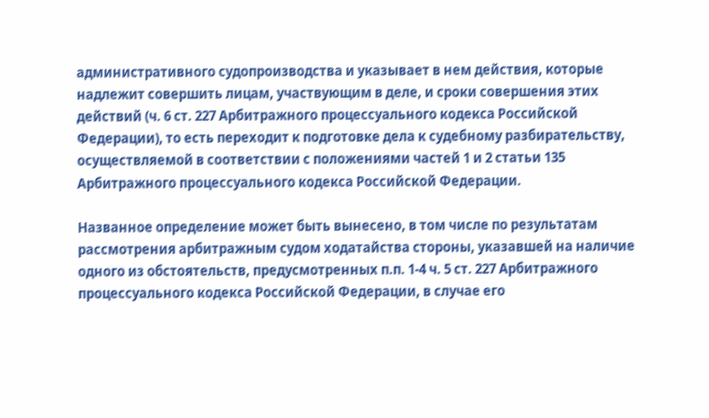административного судопроизводства и указывает в нем действия, которые надлежит совершить лицам, участвующим в деле, и сроки совершения этих действий (ч. 6 ст. 227 Арбитражного процессуального кодекса Российской Федерации), то есть переходит к подготовке дела к судебному разбирательству, осуществляемой в соответствии с положениями частей 1 и 2 статьи 135 Арбитражного процессуального кодекса Российской Федерации.

Названное определение может быть вынесено, в том числе по результатам рассмотрения арбитражным судом ходатайства стороны, указавшей на наличие одного из обстоятельств, предусмотренных п.п. 1-4 ч. 5 ст. 227 Арбитражного процессуального кодекса Российской Федерации, в случае его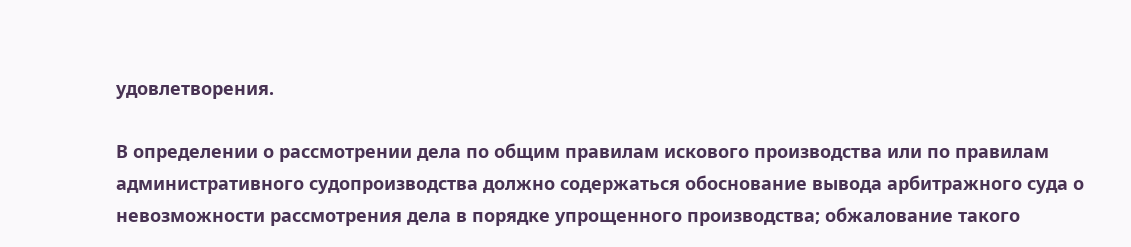удовлетворения.

В определении о рассмотрении дела по общим правилам искового производства или по правилам административного судопроизводства должно содержаться обоснование вывода арбитражного суда о невозможности рассмотрения дела в порядке упрощенного производства; обжалование такого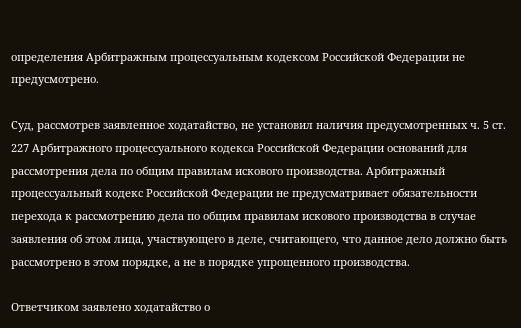определения Арбитражным процессуальным кодексом Российской Федерации не предусмотрено.

Суд, рассмотрев заявленное ходатайство, не установил наличия предусмотренных ч. 5 ст. 227 Арбитражного процессуального кодекса Российской Федерации оснований для рассмотрения дела по общим правилам искового производства. Арбитражный процессуальный кодекс Российской Федерации не предусматривает обязательности перехода к рассмотрению дела по общим правилам искового производства в случае заявления об этом лица, участвующего в деле, считающего, что данное дело должно быть рассмотрено в этом порядке, а не в порядке упрощенного производства.

Ответчиком заявлено ходатайство о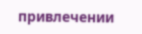привлечении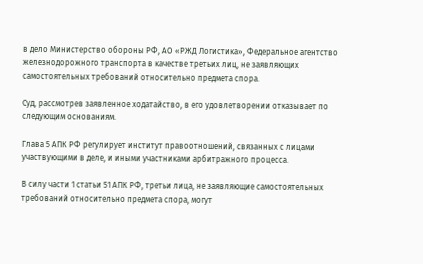в дело Министерство обороны РФ, АО «РЖД Логистика», Федеральное агентство железнодорожного транспорта в качестве третьих лиц, не заявляющих самостоятельных требований относительно предмета спора.

Суд, рассмотрев заявленное ходатайство, в его удовлетворении отказывает по следующим основаниям.

Глава 5 АПК РФ регулирует институт правоотношений, связанных с лицами участвующими в деле, и иными участниками арбитражного процесса.

В силу части 1 статьи 51 АПК РФ, третьи лица, не заявляющие самостоятельных требований относительно предмета спора, могут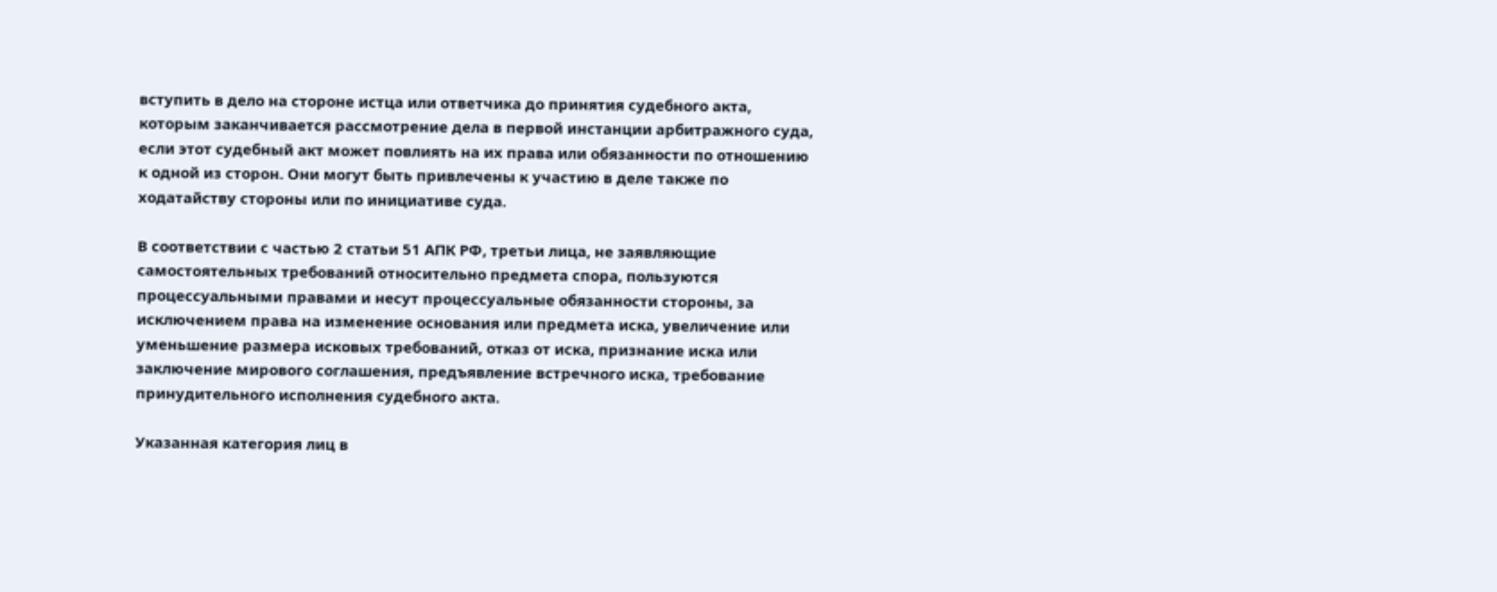вступить в дело на стороне истца или ответчика до принятия судебного акта, которым заканчивается рассмотрение дела в первой инстанции арбитражного суда, если этот судебный акт может повлиять на их права или обязанности по отношению к одной из сторон. Они могут быть привлечены к участию в деле также по ходатайству стороны или по инициативе суда.

В соответствии с частью 2 статьи 51 АПК РФ, третьи лица, не заявляющие самостоятельных требований относительно предмета спора, пользуются процессуальными правами и несут процессуальные обязанности стороны, за исключением права на изменение основания или предмета иска, увеличение или уменьшение размера исковых требований, отказ от иска, признание иска или заключение мирового соглашения, предъявление встречного иска, требование принудительного исполнения судебного акта.

Указанная категория лиц в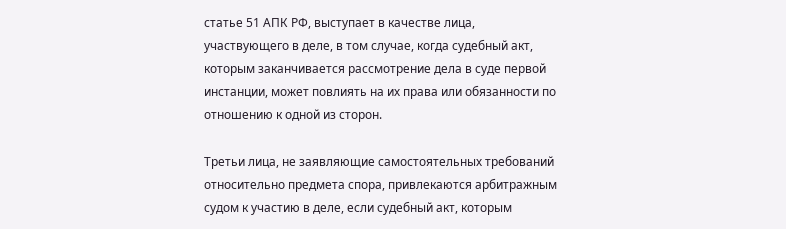статье 51 АПК РФ, выступает в качестве лица, участвующего в деле, в том случае, когда судебный акт, которым заканчивается рассмотрение дела в суде первой инстанции, может повлиять на их права или обязанности по отношению к одной из сторон.

Третьи лица, не заявляющие самостоятельных требований относительно предмета спора, привлекаются арбитражным судом к участию в деле, если судебный акт, которым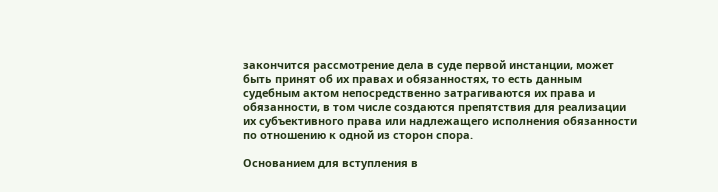закончится рассмотрение дела в суде первой инстанции, может быть принят об их правах и обязанностях, то есть данным судебным актом непосредственно затрагиваются их права и обязанности, в том числе создаются препятствия для реализации их субъективного права или надлежащего исполнения обязанности по отношению к одной из сторон спора.

Основанием для вступления в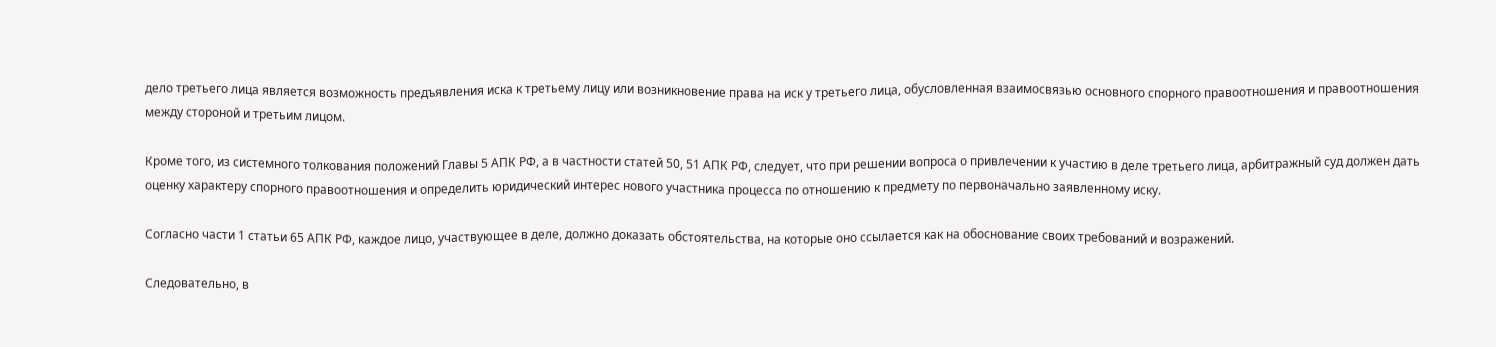дело третьего лица является возможность предъявления иска к третьему лицу или возникновение права на иск у третьего лица, обусловленная взаимосвязью основного спорного правоотношения и правоотношения между стороной и третьим лицом.

Кроме того, из системного толкования положений Главы 5 АПК РФ, а в частности статей 50, 51 АПК РФ, следует, что при решении вопроса о привлечении к участию в деле третьего лица, арбитражный суд должен дать оценку характеру спорного правоотношения и определить юридический интерес нового участника процесса по отношению к предмету по первоначально заявленному иску.

Согласно части 1 статьи 65 АПК РФ, каждое лицо, участвующее в деле, должно доказать обстоятельства, на которые оно ссылается как на обоснование своих требований и возражений.

Следовательно, в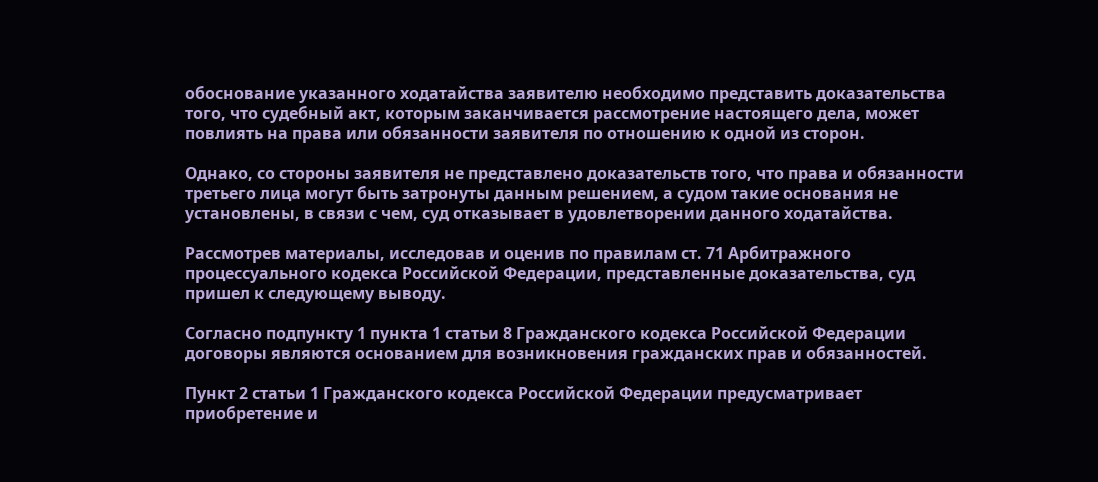обоснование указанного ходатайства заявителю необходимо представить доказательства того, что судебный акт, которым заканчивается рассмотрение настоящего дела, может повлиять на права или обязанности заявителя по отношению к одной из сторон.

Однако, со стороны заявителя не представлено доказательств того, что права и обязанности третьего лица могут быть затронуты данным решением, а судом такие основания не установлены, в связи с чем, суд отказывает в удовлетворении данного ходатайства.

Рассмотрев материалы, исследовав и оценив по правилам ст. 71 Арбитражного процессуального кодекса Российской Федерации, представленные доказательства, суд пришел к следующему выводу.

Согласно подпункту 1 пункта 1 статьи 8 Гражданского кодекса Российской Федерации договоры являются основанием для возникновения гражданских прав и обязанностей.

Пункт 2 статьи 1 Гражданского кодекса Российской Федерации предусматривает приобретение и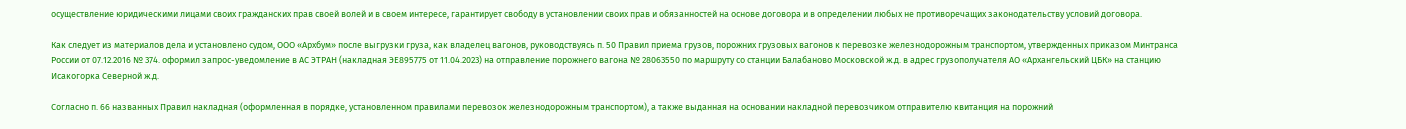осуществление юридическими лицами своих гражданских прав своей волей и в своем интересе, гарантирует свободу в установлении своих прав и обязанностей на основе договора и в определении любых не противоречащих законодательству условий договора.

Как следует из материалов дела и установлено судом, ООО «Архбум» после выгрузки груза, как владелец вагонов, руководствуясь п. 50 Правил приема грузов, порожних грузовых вагонов к перевозке железнодорожным транспортом, утвержденных приказом Минтранса России от 07.12.2016 № 374. оформил запрос-уведомление в АС ЭТРАН (накладная ЭЕ895775 от 11.04.2023) на отправление порожнего вагона № 28063550 по маршруту со станции Балабаново Московской ж.д. в адрес грузополучателя АО «Архангельский ЦБК» на станцию Исакогорка Северной ж.д.

Согласно п. 66 названных Правил накладная (оформленная в порядке, установленном правилами перевозок железнодорожным транспортом), а также выданная на основании накладной перевозчиком отправителю квитанция на порожний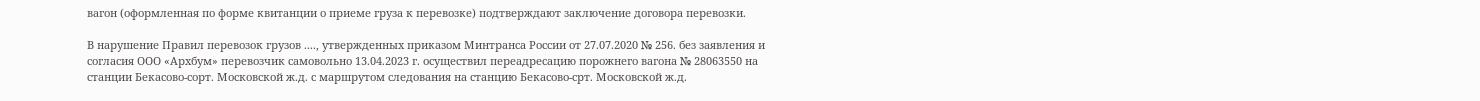вагон (оформленная по форме квитанции о приеме груза к перевозке) подтверждают заключение договора перевозки.

В нарушение Правил перевозок грузов ...., утвержденных приказом Минтранса России от 27.07.2020 № 256. без заявления и согласия ООО «Архбум» перевозчик самовольно 13.04.2023 г. осуществил переадресацию порожнего вагона № 28063550 на станции Бекасово-сорт. Московской ж.д. с маршрутом следования на станцию Бекасово-срт. Московской ж.д.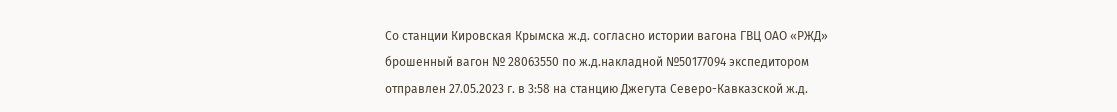Со станции Кировская Крымска ж.д. согласно истории вагона ГВЦ ОАО «РЖД» брошенный вагон № 28063550 по ж.д.накладной №50177094 экспедитором отправлен 27.05.2023 г. в 3:58 на станцию Джегута Северо-Кавказской ж.д.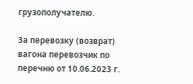грузополучателю.

За перевозку (возврат) вагона перевозчик по перечню от 10.06.2023 г.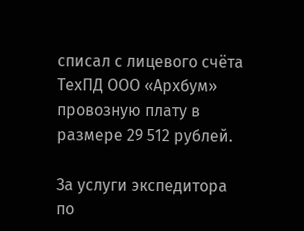списал с лицевого счёта ТехПД ООО «Архбум» провозную плату в размере 29 512 рублей.

За услуги экспедитора по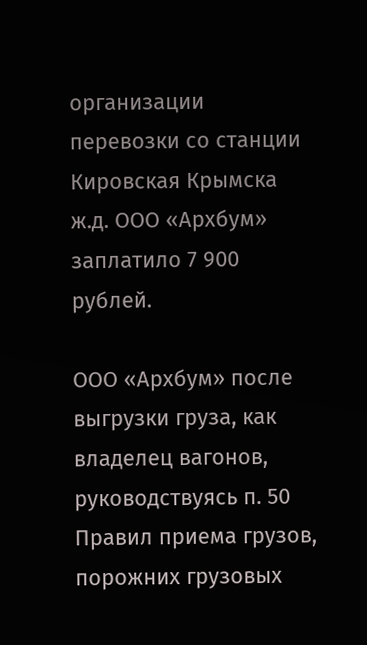организации перевозки со станции Кировская Крымска ж.д. ООО «Архбум» заплатило 7 900 рублей.

ООО «Архбум» после выгрузки груза, как владелец вагонов, руководствуясь п. 50 Правил приема грузов, порожних грузовых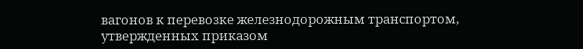вагонов к перевозке железнодорожным транспортом, утвержденных приказом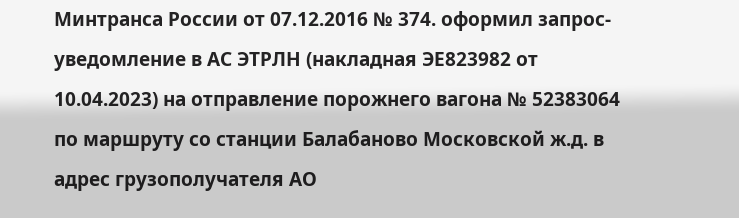Минтранса России от 07.12.2016 № 374. оформил запрос-уведомление в АС ЭТРЛН (накладная ЭЕ823982 от 10.04.2023) на отправление порожнего вагона № 52383064 по маршруту со станции Балабаново Московской ж.д. в адрес грузополучателя АО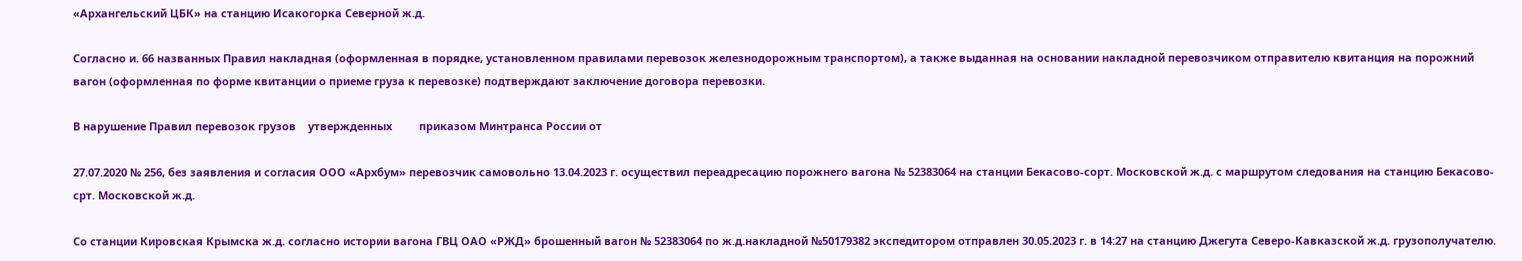«Архангельский ЦБК» на станцию Исакогорка Северной ж.д.

Согласно и. 66 названных Правил накладная (оформленная в порядке, установленном правилами перевозок железнодорожным транспортом), а также выданная на основании накладной перевозчиком отправителю квитанция на порожний вагон (оформленная по форме квитанции о приеме груза к перевозке) подтверждают заключение договора перевозки.

В нарушение Правил перевозок грузов    утвержденных         приказом Минтранса России от

27.07.2020 № 256, без заявления и согласия ООО «Архбум» перевозчик самовольно 13.04.2023 г. осуществил переадресацию порожнего вагона № 52383064 на станции Бекасово-сорт. Московской ж.д. с маршрутом следования на станцию Бекасово-срт. Московской ж.д.

Со станции Кировская Крымска ж.д. согласно истории вагона ГВЦ ОАО «РЖД» брошенный вагон № 52383064 по ж.д.накладной №50179382 экспедитором отправлен 30.05.2023 г. в 14:27 на станцию Джегута Северо-Кавказской ж.д. грузополучателю.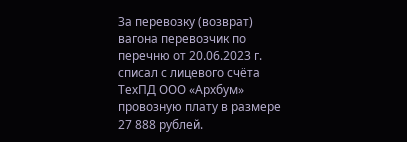За перевозку (возврат) вагона перевозчик по перечню от 20.06.2023 г. списал с лицевого счёта ТехПД ООО «Архбум» провозную плату в размере 27 888 рублей.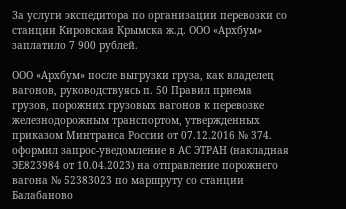За услуги экспедитора по организации перевозки со станции Кировская Крымска ж.д. ООО «Архбум» заплатило 7 900 рублей.

ООО «Архбум» после выгрузки груза, как владелец вагонов, руководствуясь п. 50 Правил приема грузов, порожних грузовых вагонов к перевозке железнодорожным транспортом, утвержденных приказом Минтранса России от 07.12.2016 № 374. оформил запрос-уведомление в АС ЭТРАН (накладная ЭЕ823984 от 10.04.2023) на отправление порожнего вагона № 52383023 по маршруту со станции Балабаново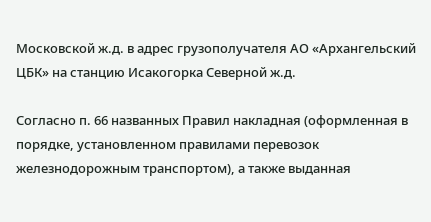Московской ж.д. в адрес грузополучателя АО «Архангельский ЦБК» на станцию Исакогорка Северной ж.д.

Согласно п. 66 названных Правил накладная (оформленная в порядке, установленном правилами перевозок железнодорожным транспортом), а также выданная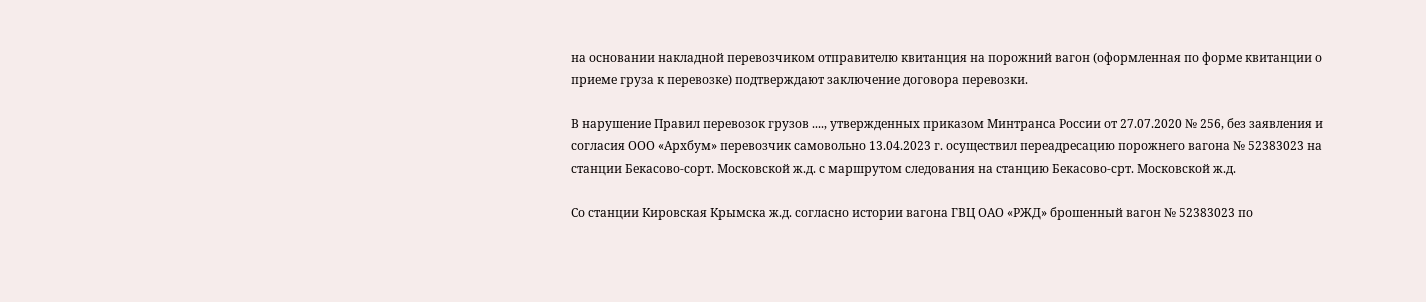на основании накладной перевозчиком отправителю квитанция на порожний вагон (оформленная по форме квитанции о приеме груза к перевозке) подтверждают заключение договора перевозки.

В нарушение Правил перевозок грузов ...., утвержденных приказом Минтранса России от 27.07.2020 № 256, без заявления и согласия ООО «Архбум» перевозчик самовольно 13.04.2023 г. осуществил переадресацию порожнего вагона № 52383023 на станции Бекасово-сорт. Московской ж.д. с маршрутом следования на станцию Бекасово-срт. Московской ж.д.

Со станции Кировская Крымска ж.д. согласно истории вагона ГВЦ ОАО «РЖД» брошенный вагон № 52383023 по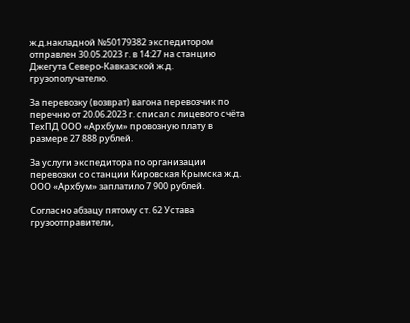ж.д.накладной №50179382 экспедитором отправлен 30.05.2023 г. в 14:27 на станцию Джегута Северо-Кавказской ж.д. грузополучателю.

За перевозку (возврат) вагона перевозчик по перечню от 20.06.2023 г. списал с лицевого счёта ТехПД ООО «Архбум» провозную плату в размере 27 888 рублей.

За услуги экспедитора по организации перевозки со станции Кировская Крымска ж.д. ООО «Архбум» заплатило 7 900 рублей.

Согласно абзацу пятому ст. 62 Устава грузоотправители,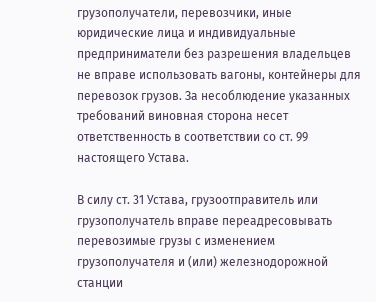грузополучатели, перевозчики, иные юридические лица и индивидуальные предприниматели без разрешения владельцев не вправе использовать вагоны, контейнеры для перевозок грузов. За несоблюдение указанных требований виновная сторона несет ответственность в соответствии со ст. 99 настоящего Устава.

В силу ст. 31 Устава, грузоотправитель или грузополучатель вправе переадресовывать перевозимые грузы с изменением грузополучателя и (или) железнодорожной станции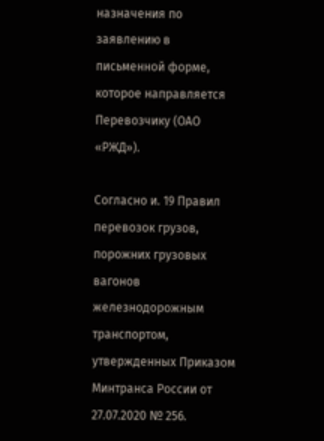назначения по заявлению в письменной форме, которое направляется Перевозчику (ОАО «РЖД»).

Согласно и. 19 Правил перевозок грузов, порожних грузовых вагонов железнодорожным транспортом, утвержденных Приказом Минтранса России от 27.07.2020 № 256.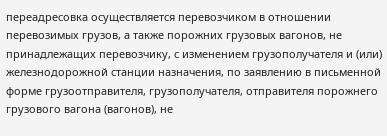переадресовка осуществляется перевозчиком в отношении перевозимых грузов, а также порожних грузовых вагонов, не принадлежащих перевозчику, с изменением грузополучателя и (или) железнодорожной станции назначения, по заявлению в письменной форме грузоотправителя, грузополучателя, отправителя порожнего грузового вагона (вагонов), не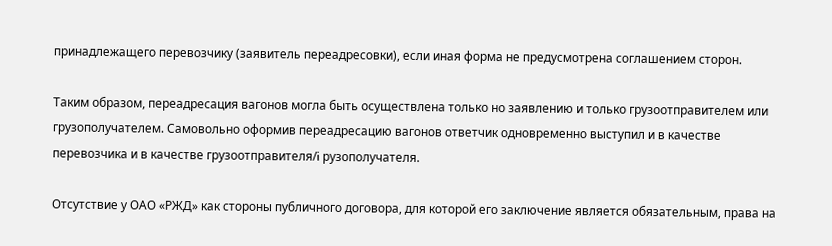принадлежащего перевозчику (заявитель переадресовки), если иная форма не предусмотрена соглашением сторон.

Таким образом, переадресация вагонов могла быть осуществлена только но заявлению и только грузоотправителем или грузополучателем. Самовольно оформив переадресацию вагонов ответчик одновременно выступил и в качестве перевозчика и в качестве грузоотправителя/i рузополучателя.

Отсутствие у ОАО «РЖД» как стороны публичного договора, для которой его заключение является обязательным, права на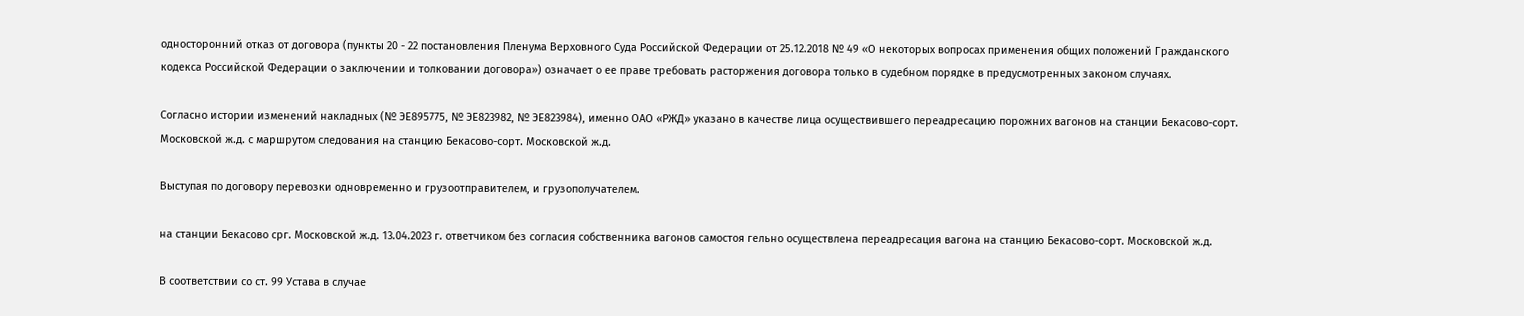односторонний отказ от договора (пункты 20 - 22 постановления Пленума Верховного Суда Российской Федерации от 25.12.2018 № 49 «О некоторых вопросах применения общих положений Гражданского кодекса Российской Федерации о заключении и толковании договора») означает о ее праве требовать расторжения договора только в судебном порядке в предусмотренных законом случаях.

Согласно истории изменений накладных (№ ЭЕ895775, № ЭЕ823982, № ЭЕ823984), именно ОАО «РЖД» указано в качестве лица осуществившего переадресацию порожних вагонов на станции Бекасово-сорт. Московской ж.д. с маршрутом следования на станцию Бекасово-сорт. Московской ж.д.

Выступая по договору перевозки одновременно и грузоотправителем, и грузополучателем.

на станции Бекасово срг. Московской ж.д. 13.04.2023 г. ответчиком без согласия собственника вагонов самостоя гельно осуществлена переадресация вагона на станцию Бекасово-сорт. Московской ж.д.

В соответствии со ст. 99 Устава в случае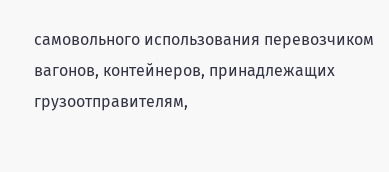самовольного использования перевозчиком вагонов, контейнеров, принадлежащих грузоотправителям,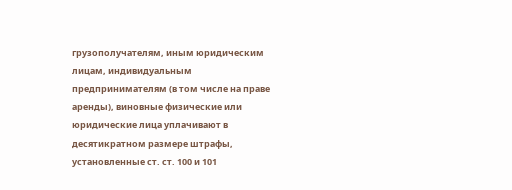грузополучателям, иным юридическим лицам, индивидуальным предпринимателям (в том числе на праве аренды), виновные физические или юридические лица уплачивают в десятикратном размере штрафы, установленные ст. ст. 100 и 101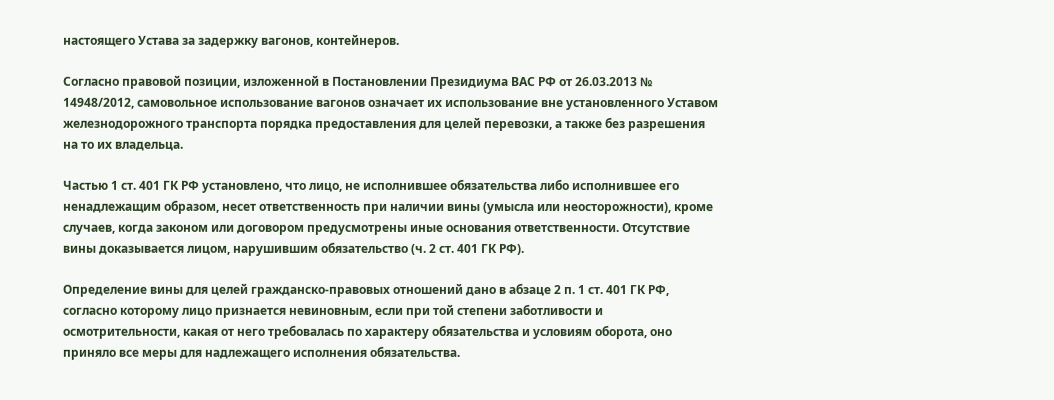настоящего Устава за задержку вагонов, контейнеров.

Согласно правовой позиции, изложенной в Постановлении Президиума ВАС РФ от 26.03.2013 № 14948/2012, самовольное использование вагонов означает их использование вне установленного Уставом железнодорожного транспорта порядка предоставления для целей перевозки, а также без разрешения на то их владельца.

Частью 1 ст. 401 ГК РФ установлено, что лицо, не исполнившее обязательства либо исполнившее его ненадлежащим образом, несет ответственность при наличии вины (умысла или неосторожности), кроме случаев, когда законом или договором предусмотрены иные основания ответственности. Отсутствие вины доказывается лицом, нарушившим обязательство (ч. 2 ст. 401 ГК РФ).

Определение вины для целей гражданско-правовых отношений дано в абзаце 2 п. 1 ст. 401 ГК РФ, согласно которому лицо признается невиновным, если при той степени заботливости и осмотрительности, какая от него требовалась по характеру обязательства и условиям оборота, оно приняло все меры для надлежащего исполнения обязательства.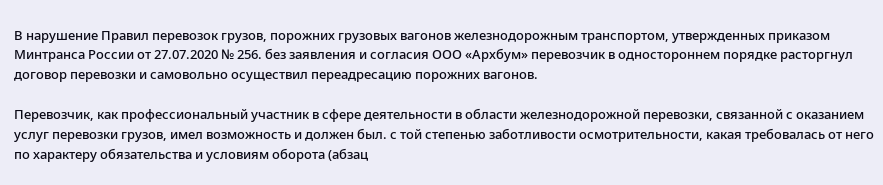В нарушение Правил перевозок грузов, порожних грузовых вагонов железнодорожным транспортом, утвержденных приказом Минтранса России от 27.07.2020 № 256. без заявления и согласия ООО «Архбум» перевозчик в одностороннем порядке расторгнул договор перевозки и самовольно осуществил переадресацию порожних вагонов.

Перевозчик, как профессиональный участник в сфере деятельности в области железнодорожной перевозки, связанной с оказанием услуг перевозки грузов, имел возможность и должен был. с той степенью заботливости осмотрительности, какая требовалась от него по характеру обязательства и условиям оборота (абзац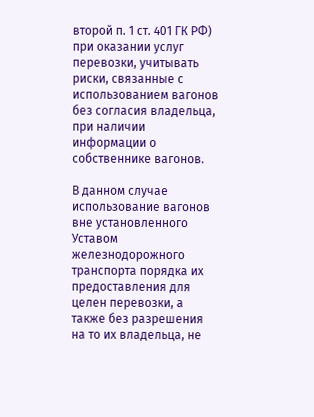второй п. 1 ст. 401 ГК РФ) при оказании услуг перевозки, учитывать риски, связанные с использованием вагонов без согласия владельца, при наличии информации о собственнике вагонов.

В данном случае использование вагонов вне установленного Уставом железнодорожного транспорта порядка их предоставления для целен перевозки, а также без разрешения на то их владельца, не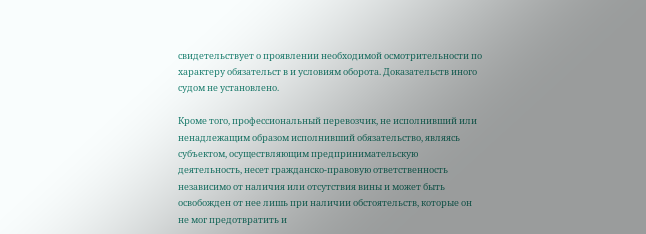свидетельствует о проявлении необходимой осмотрительности по характеру обязательст в и условиям оборота. Доказательств иного судом не установлено.

Кроме того, профессиональный перевозчик, не исполнивший или ненадлежащим образом исполнивший обязательство, являясь субъектом, осуществляющим предпринимательскую деятельность, несет гражданско-правовую ответственность независимо от наличия или отсутствия вины и может быть освобожден от нее лишь при наличии обстоятельств, которые он не мог предотвратить и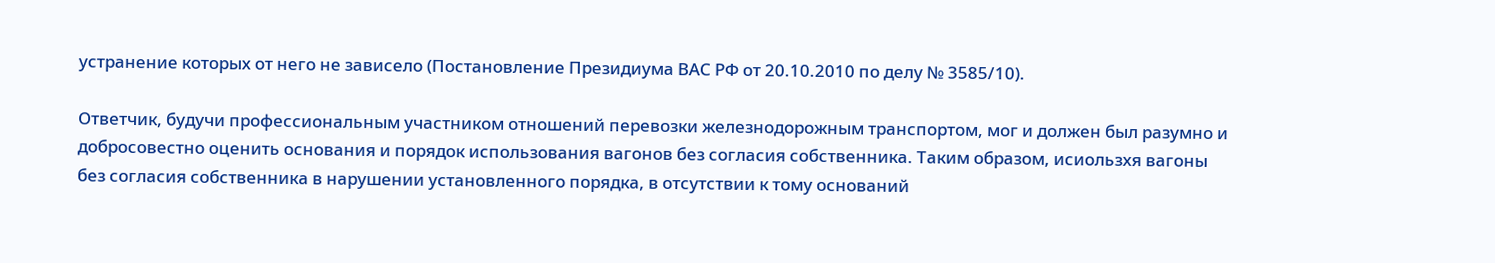устранение которых от него не зависело (Постановление Президиума ВАС РФ от 20.10.2010 по делу № 3585/10).

Ответчик, будучи профессиональным участником отношений перевозки железнодорожным транспортом, мог и должен был разумно и добросовестно оценить основания и порядок использования вагонов без согласия собственника. Таким образом, исиользхя вагоны без согласия собственника в нарушении установленного порядка, в отсутствии к тому оснований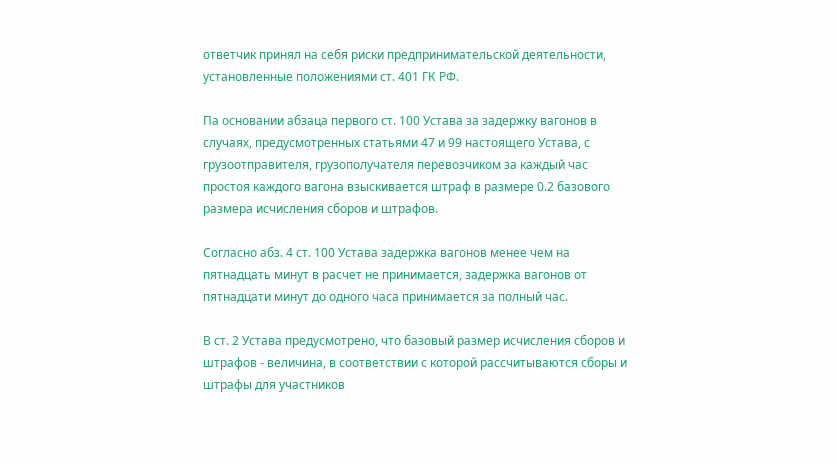ответчик принял на себя риски предпринимательской деятельности, установленные положениями ст. 401 ГК РФ.

Па основании абзаца первого ст. 100 Устава за задержку вагонов в случаях, предусмотренных статьями 47 и 99 настоящего Устава, с грузоотправителя, грузополучателя перевозчиком за каждый час простоя каждого вагона взыскивается штраф в размере 0.2 базового размера исчисления сборов и штрафов.

Согласно абз. 4 ст. 100 Устава задержка вагонов менее чем на пятнадцать минут в расчет не принимается, задержка вагонов от пятнадцати минут до одного часа принимается за полный час.

В ст. 2 Устава предусмотрено, что базовый размер исчисления сборов и штрафов - величина, в соответствии с которой рассчитываются сборы и штрафы для участников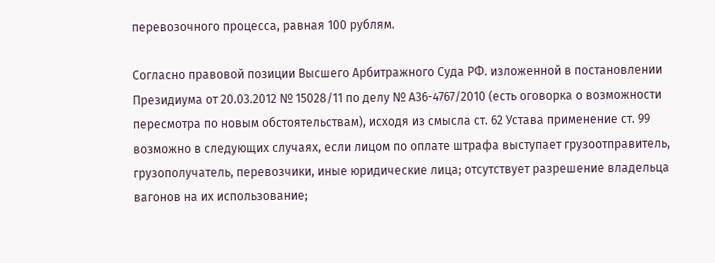перевозочного процесса, равная 100 рублям.

Согласно правовой позиции Высшего Арбитражного Суда РФ. изложенной в постановлении Президиума от 20.03.2012 № 15028/11 по делу № А36-4767/2010 (есть оговорка о возможности пересмотра по новым обстоятельствам), исходя из смысла ст. 62 Устава применение ст. 99 возможно в следующих случаях, если лицом по оплате штрафа выступает грузоотправитель, грузополучатель, перевозчики, иные юридические лица; отсутствует разрешение владельца вагонов на их использование;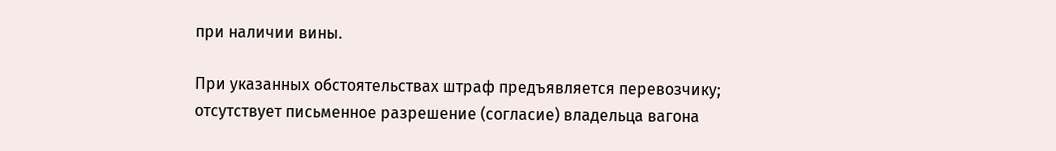при наличии вины.

При указанных обстоятельствах штраф предъявляется перевозчику; отсутствует письменное разрешение (согласие) владельца вагона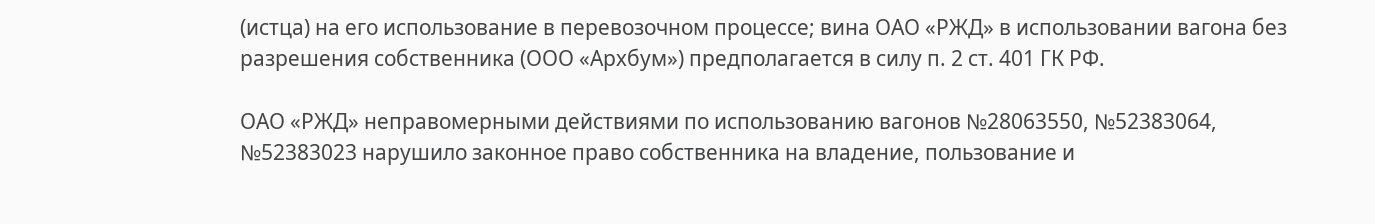(истца) на его использование в перевозочном процессе; вина ОАО «РЖД» в использовании вагона без разрешения собственника (ООО «Архбум») предполагается в силу п. 2 ст. 401 ГК РФ.

ОАО «РЖД» неправомерными действиями по использованию вагонов №28063550, №52383064, №52383023 нарушило законное право собственника на владение, пользование и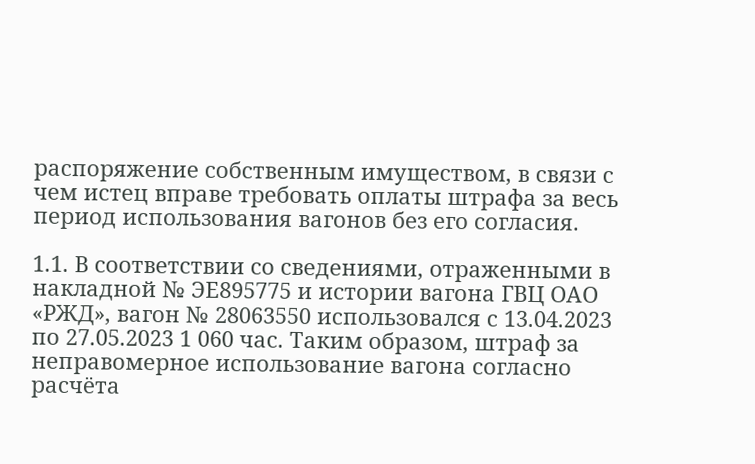распоряжение собственным имуществом, в связи с чем истец вправе требовать оплаты штрафа за весь период использования вагонов без его согласия.

1.1. В соответствии со сведениями, отраженными в накладной № ЭЕ895775 и истории вагона ГВЦ ОАО «РЖД», вагон № 28063550 использовался с 13.04.2023 по 27.05.2023 1 060 час. Таким образом, штраф за неправомерное использование вагона согласно расчёта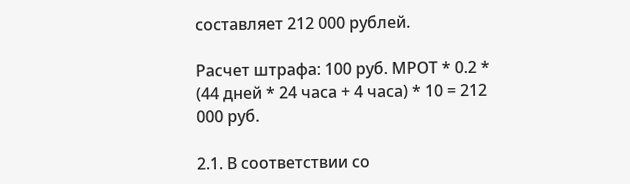составляет 212 000 рублей.

Расчет штрафа: 100 руб. МРОТ * 0.2 * (44 дней * 24 часа + 4 часа) * 10 = 212 000 руб.

2.1. В соответствии со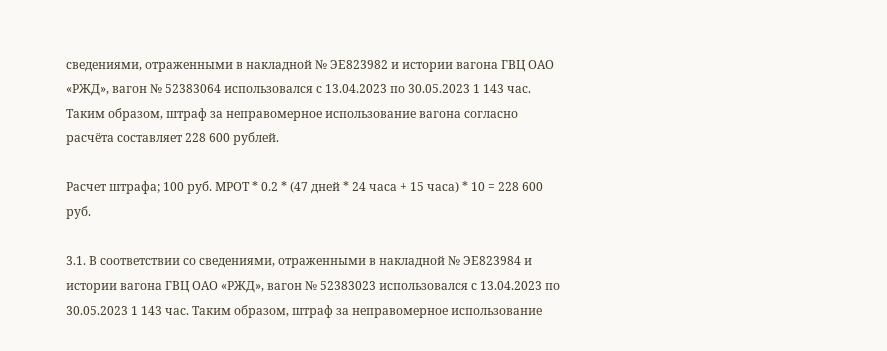сведениями, отраженными в накладной № ЭЕ823982 и истории вагона ГВЦ ОАО «РЖД», вагон № 52383064 использовался с 13.04.2023 по 30.05.2023 1 143 час. Таким образом, штраф за неправомерное использование вагона согласно расчёта составляет 228 600 рублей.

Расчет штрафа; 100 руб. МРОТ * 0.2 * (47 дней * 24 часа + 15 часа) * 10 = 228 600 руб.

3.1. В соответствии со сведениями, отраженными в накладной № ЭЕ823984 и истории вагона ГВЦ ОАО «РЖД», вагон № 52383023 использовался с 13.04.2023 по 30.05.2023 1 143 час. Таким образом, штраф за неправомерное использование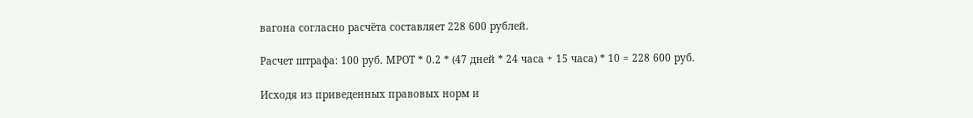вагона согласно расчёта составляет 228 600 рублей.

Расчет штрафа: 100 руб. МРОТ * 0.2 * (47 дней * 24 часа + 15 часа) * 10 = 228 600 руб.

Исходя из приведенных правовых норм и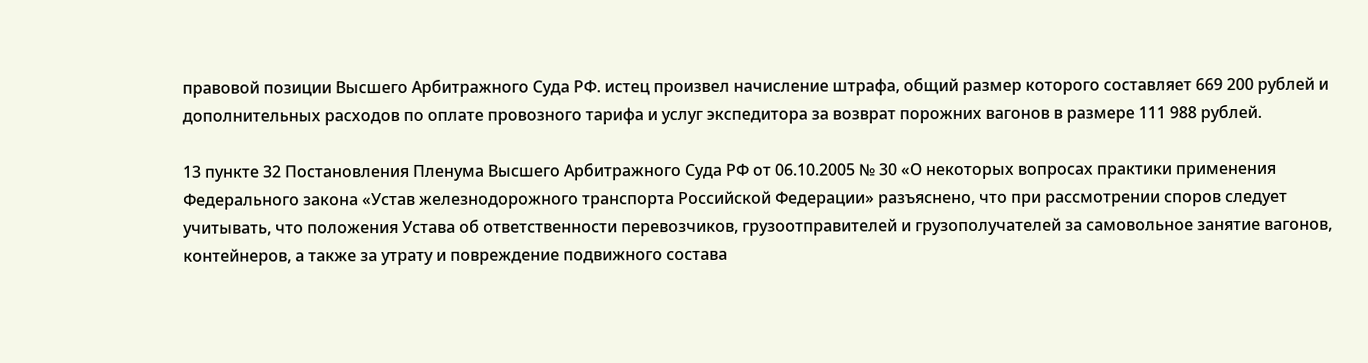правовой позиции Высшего Арбитражного Суда РФ. истец произвел начисление штрафа, общий размер которого составляет 669 200 рублей и дополнительных расходов по оплате провозного тарифа и услуг экспедитора за возврат порожних вагонов в размере 111 988 рублей.

13 пункте 32 Постановления Пленума Высшего Арбитражного Суда РФ от 06.10.2005 № 30 «О некоторых вопросах практики применения Федерального закона «Устав железнодорожного транспорта Российской Федерации» разъяснено, что при рассмотрении споров следует учитывать, что положения Устава об ответственности перевозчиков, грузоотправителей и грузополучателей за самовольное занятие вагонов, контейнеров, а также за утрату и повреждение подвижного состава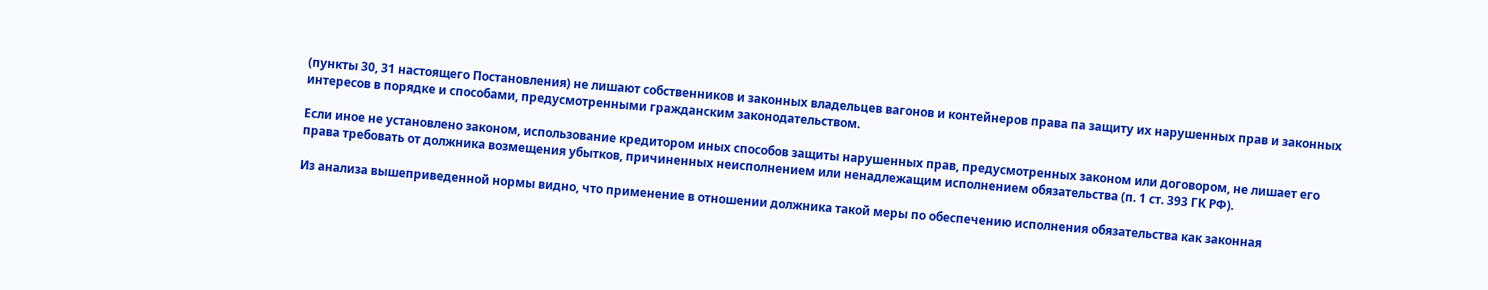(пункты 30, 31 настоящего Постановления) не лишают собственников и законных владельцев вагонов и контейнеров права па защиту их нарушенных прав и законных интересов в порядке и способами, предусмотренными гражданским законодательством.

Если иное не установлено законом, использование кредитором иных способов защиты нарушенных прав, предусмотренных законом или договором, не лишает его права требовать от должника возмещения убытков, причиненных неисполнением или ненадлежащим исполнением обязательства (п. 1 ст. 393 ГК РФ).

Из анализа вышеприведенной нормы видно, что применение в отношении должника такой меры по обеспечению исполнения обязательства как законная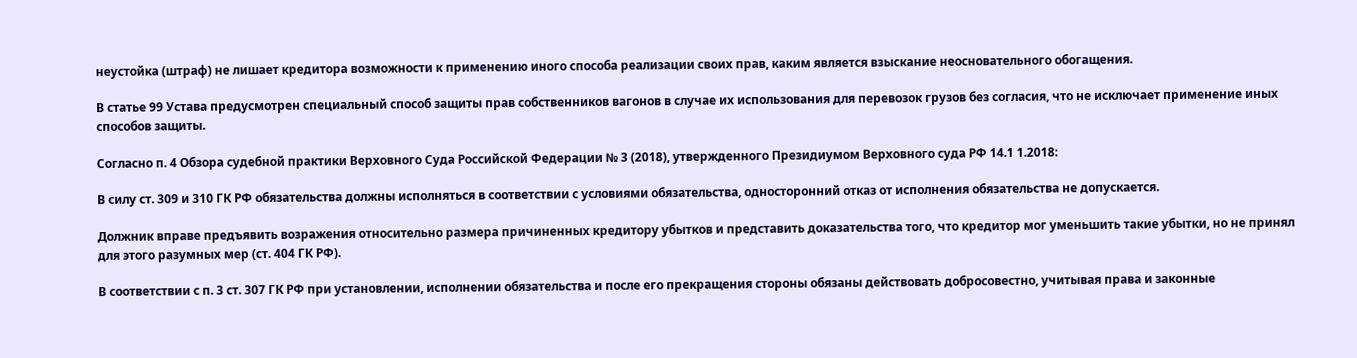неустойка (штраф) не лишает кредитора возможности к применению иного способа реализации своих прав, каким является взыскание неосновательного обогащения.

В статье 99 Устава предусмотрен специальный способ защиты прав собственников вагонов в случае их использования для перевозок грузов без согласия, что не исключает применение иных способов защиты.

Согласно п. 4 Обзора судебной практики Верховного Суда Российской Федерации № 3 (2018), утвержденного Президиумом Верховного суда РФ 14.1 1.2018:

В силу ст. 309 и 310 ГК РФ обязательства должны исполняться в соответствии с условиями обязательства, односторонний отказ от исполнения обязательства не допускается.

Должник вправе предъявить возражения относительно размера причиненных кредитору убытков и представить доказательства того, что кредитор мог уменьшить такие убытки, но не принял для этого разумных мер (ст. 404 ГК РФ).

В соответствии с п. 3 ст. 307 ГК РФ при установлении, исполнении обязательства и после его прекращения стороны обязаны действовать добросовестно, учитывая права и законные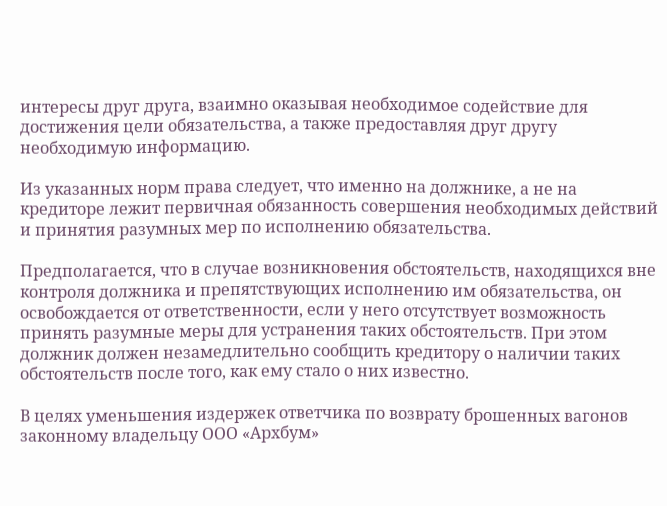интересы друг друга, взаимно оказывая необходимое содействие для достижения цели обязательства, а также предоставляя друг другу необходимую информацию.

Из указанных норм права следует, что именно на должнике, а не на кредиторе лежит первичная обязанность совершения необходимых действий и принятия разумных мер по исполнению обязательства.

Предполагается, что в случае возникновения обстоятельств, находящихся вне контроля должника и препятствующих исполнению им обязательства, он освобождается от ответственности, если у него отсутствует возможность принять разумные меры для устранения таких обстоятельств. При этом должник должен незамедлительно сообщить кредитору о наличии таких обстоятельств после того, как ему стало о них известно.

В целях уменьшения издержек ответчика по возврату брошенных вагонов законному владельцу ООО «Архбум»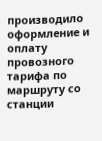производило оформление и оплату провозного тарифа по маршруту со станции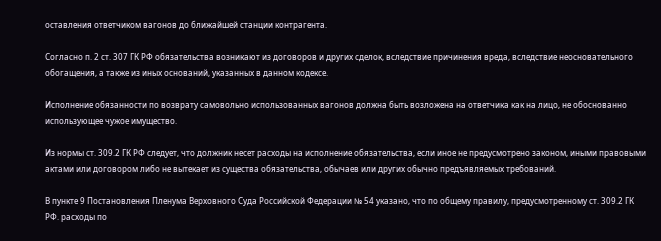оставления ответчиком вагонов до ближайшей станции контрагента.

Согласно п. 2 ст. 307 ГК РФ обязательства возникают из договоров и других сделок, вследствие причинения вреда, вследствие неосновательного обогащения, а также из иных оснований, указанных в данном кодексе.

Исполнение обязанности по возврату самовольно использованных вагонов должна быть возложена на ответчика как на лицо, не обоснованно использующее чужое имущество.

Из нормы ст. 309.2 ГК РФ следует, что должник несет расходы на исполнение обязательства, если иное не предусмотрено законом, иными правовыми актами или договором либо не вытекает из существа обязательства, обычаев или других обычно предъявляемых требований.

В пункте 9 Постановления Пленума Верховного Суда Российской Федерации № 54 указано, что по общему правилу, предусмотренному ст. 309.2 ГК РФ. расходы по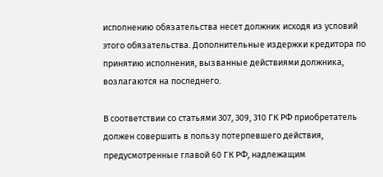исполнению обязательства несет должник исходя из условий этого обязательства. Дополнительные издержки кредитора по принятию исполнения, вызванные действиями должника, возлагаются на последнего.

В соответствии со статьями 307, 309, 310 ГК РФ приобретатель должен совершить в пользу потерпевшего действия, предусмотренные главой 60 ГК РФ, надлежащим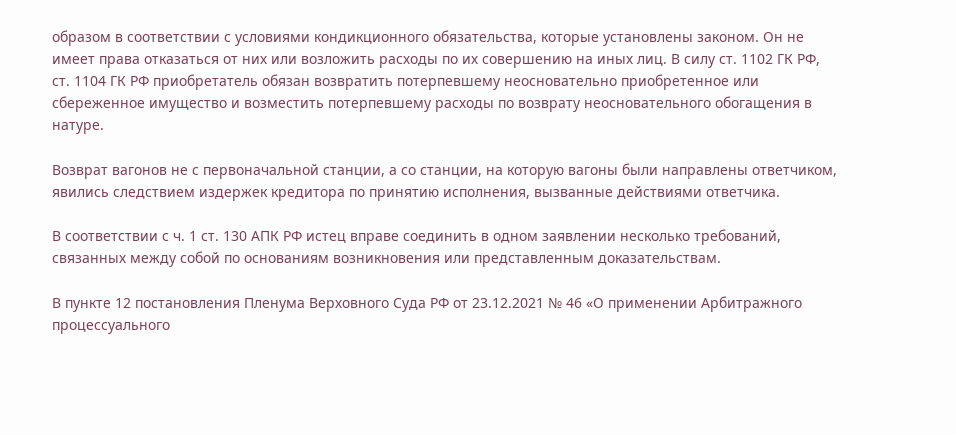образом в соответствии с условиями кондикционного обязательства, которые установлены законом. Он не имеет права отказаться от них или возложить расходы по их совершению на иных лиц. В силу ст. 1102 ГК РФ, ст. 1104 ГК РФ приобретатель обязан возвратить потерпевшему неосновательно приобретенное или сбереженное имущество и возместить потерпевшему расходы по возврату неосновательного обогащения в натуре.

Возврат вагонов не с первоначальной станции, а со станции, на которую вагоны были направлены ответчиком, явились следствием издержек кредитора по принятию исполнения, вызванные действиями ответчика.

В соответствии с ч. 1 ст. 130 АПК РФ истец вправе соединить в одном заявлении несколько требований, связанных между собой по основаниям возникновения или представленным доказательствам.

В пункте 12 постановления Пленума Верховного Суда РФ от 23.12.2021 № 46 «О применении Арбитражного процессуального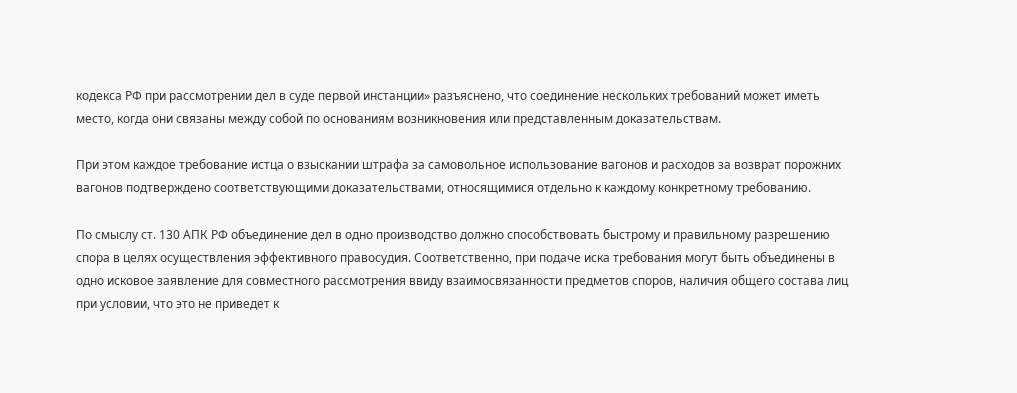кодекса РФ при рассмотрении дел в суде первой инстанции» разъяснено, что соединение нескольких требований может иметь место, когда они связаны между собой по основаниям возникновения или представленным доказательствам.

При этом каждое требование истца о взыскании штрафа за самовольное использование вагонов и расходов за возврат порожних вагонов подтверждено соответствующими доказательствами, относящимися отдельно к каждому конкретному требованию.

По смыслу ст. 130 АПК РФ объединение дел в одно производство должно способствовать быстрому и правильному разрешению спора в целях осуществления эффективного правосудия. Соответственно, при подаче иска требования могут быть объединены в одно исковое заявление для совместного рассмотрения ввиду взаимосвязанности предметов споров, наличия общего состава лиц при условии, что это не приведет к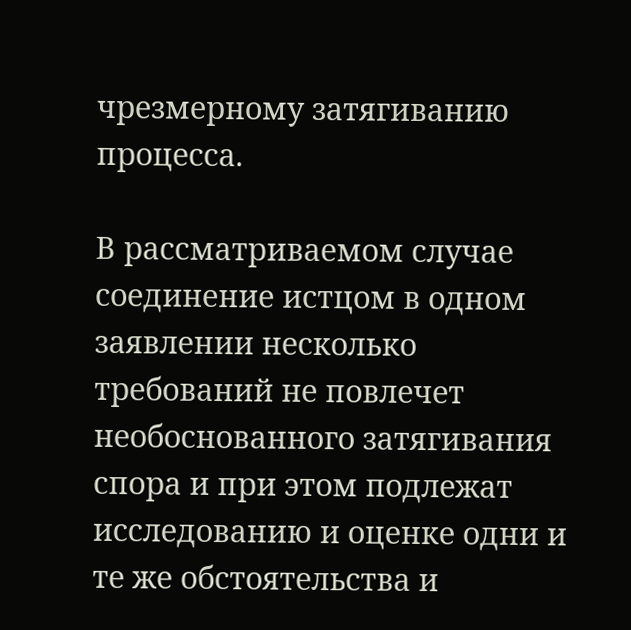чрезмерному затягиванию процесса.

В рассматриваемом случае соединение истцом в одном заявлении несколько требований не повлечет необоснованного затягивания спора и при этом подлежат исследованию и оценке одни и те же обстоятельства и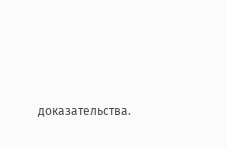доказательства.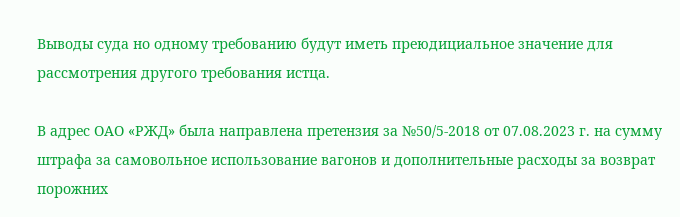Выводы суда но одному требованию будут иметь преюдициальное значение для рассмотрения другого требования истца.

В адрес ОАО «РЖД» была направлена претензия за №50/5-2018 от 07.08.2023 г. на сумму штрафа за самовольное использование вагонов и дополнительные расходы за возврат порожних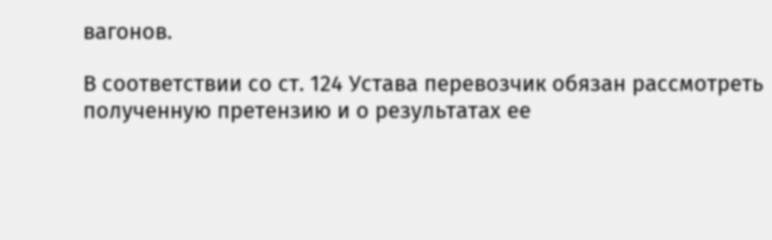вагонов.

В соответствии со ст. 124 Устава перевозчик обязан рассмотреть полученную претензию и о результатах ее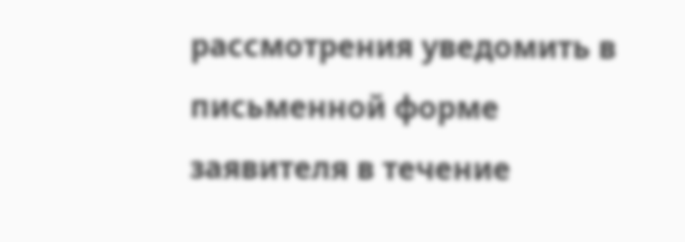рассмотрения уведомить в письменной форме заявителя в течение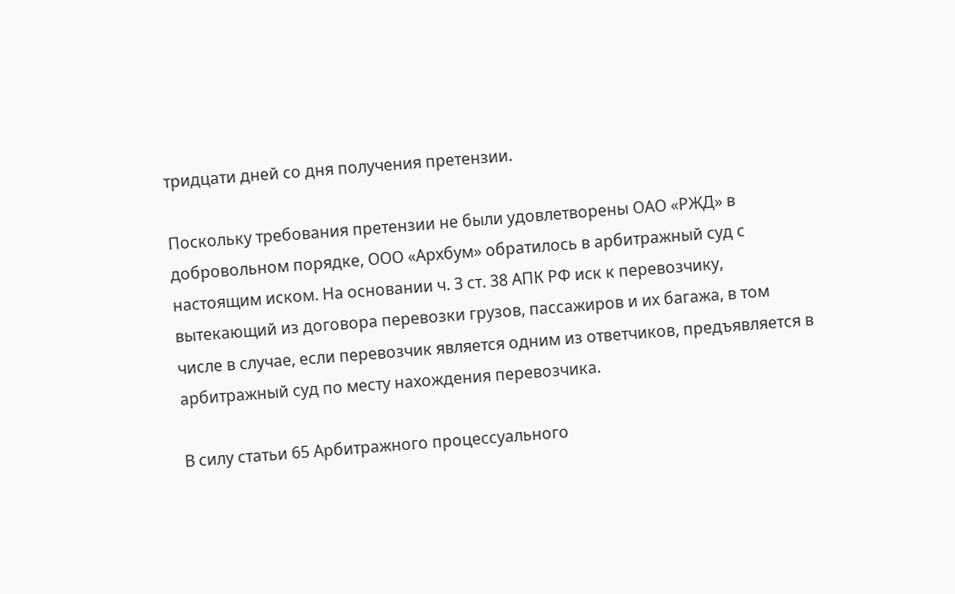тридцати дней со дня получения претензии.

Поскольку требования претензии не были удовлетворены ОАО «РЖД» в добровольном порядке, ООО «Архбум» обратилось в арбитражный суд с настоящим иском. На основании ч. 3 ст. 38 АПК РФ иск к перевозчику, вытекающий из договора перевозки грузов, пассажиров и их багажа, в том числе в случае, если перевозчик является одним из ответчиков, предъявляется в арбитражный суд по месту нахождения перевозчика.

В силу статьи 65 Арбитражного процессуального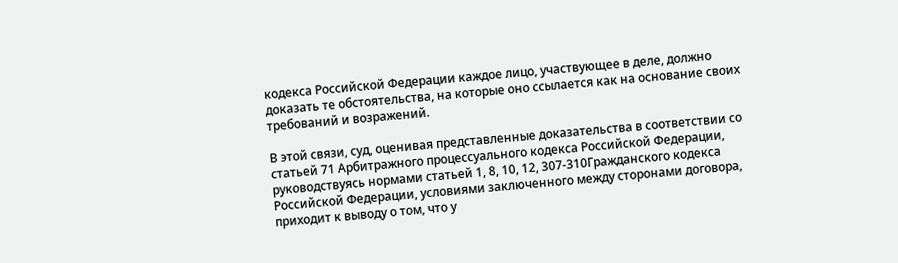кодекса Российской Федерации каждое лицо, участвующее в деле, должно доказать те обстоятельства, на которые оно ссылается как на основание своих требований и возражений.

В этой связи, суд, оценивая представленные доказательства в соответствии со статьей 71 Арбитражного процессуального кодекса Российской Федерации, руководствуясь нормами статьей 1, 8, 10, 12, 307-310Гражданского кодекса Российской Федерации, условиями заключенного между сторонами договора, приходит к выводу о том, что у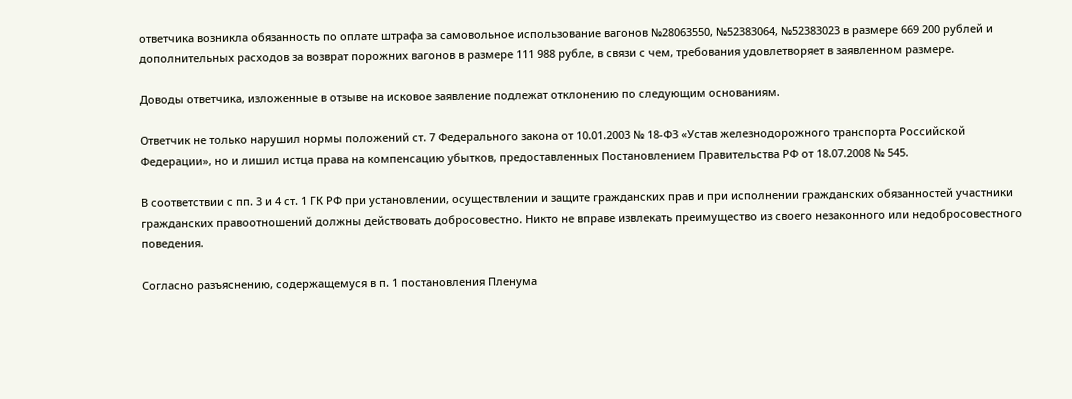ответчика возникла обязанность по оплате штрафа за самовольное использование вагонов №28063550, №52383064, №52383023 в размере 669 200 рублей и дополнительных расходов за возврат порожних вагонов в размере 111 988 рубле, в связи с чем, требования удовлетворяет в заявленном размере.

Доводы ответчика, изложенные в отзыве на исковое заявление подлежат отклонению по следующим основаниям.

Ответчик не только нарушил нормы положений ст. 7 Федерального закона от 10.01.2003 № 18-ФЗ «Устав железнодорожного транспорта Российской Федерации», но и лишил истца права на компенсацию убытков, предоставленных Постановлением Правительства РФ от 18.07.2008 № 545.

В соответствии с пп. 3 и 4 ст. 1 ГК РФ при установлении, осуществлении и защите гражданских прав и при исполнении гражданских обязанностей участники гражданских правоотношений должны действовать добросовестно. Никто не вправе извлекать преимущество из своего незаконного или недобросовестного поведения.

Согласно разъяснению, содержащемуся в п. 1 постановления Пленума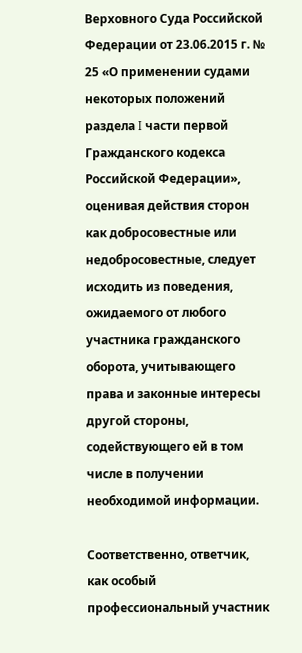Верховного Суда Российской Федерации от 23.06.2015 г. № 25 «О применении судами некоторых положений раздела I части первой Гражданского кодекса Российской Федерации», оценивая действия сторон как добросовестные или недобросовестные, следует исходить из поведения, ожидаемого от любого участника гражданского оборота, учитывающего права и законные интересы другой стороны, содействующего ей в том числе в получении необходимой информации.

Соответственно, ответчик, как особый профессиональный участник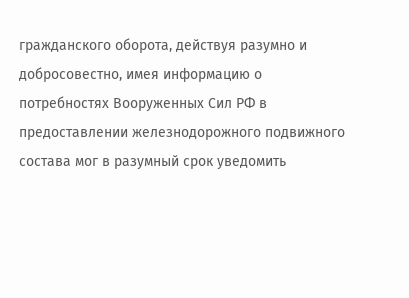гражданского оборота, действуя разумно и добросовестно, имея информацию о потребностях Вооруженных Сил РФ в предоставлении железнодорожного подвижного состава мог в разумный срок уведомить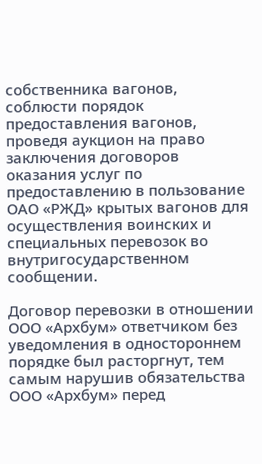собственника вагонов, соблюсти порядок предоставления вагонов, проведя аукцион на право заключения договоров оказания услуг по предоставлению в пользование ОАО «РЖД» крытых вагонов для осуществления воинских и специальных перевозок во внутригосударственном сообщении.

Договор перевозки в отношении ООО «Архбум» ответчиком без уведомления в одностороннем порядке был расторгнут, тем самым нарушив обязательства ООО «Архбум» перед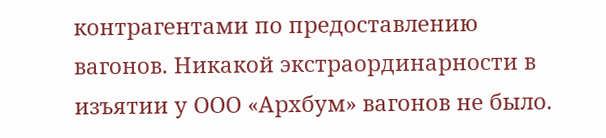контрагентами по предоставлению вагонов. Никакой экстраординарности в изъятии у ООО «Архбум» вагонов не было.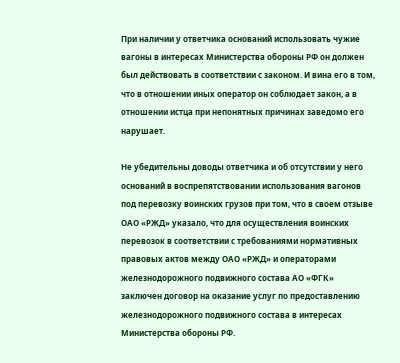При наличии у ответчика оснований использовать чужие вагоны в интересах Министерства обороны РФ он должен был действовать в соответствии с законом. И вина его в том, что в отношении иных оператор он соблюдает закон, а в отношении истца при непонятных причинах заведомо его нарушает.

Не убедительны доводы ответчика и об отсутствии у него оснований в воспрепятствовании использования вагонов под перевозку воинских грузов при том, что в своем отзыве ОАО «РЖД» указало, что для осуществления воинских перевозок в соответствии с требованиями нормативных правовых актов между ОАО «РЖД» и операторами железнодорожного подвижного состава АО «ФГК» заключен договор на оказание услуг по предоставлению железнодорожного подвижного состава в интересах Министерства обороны РФ.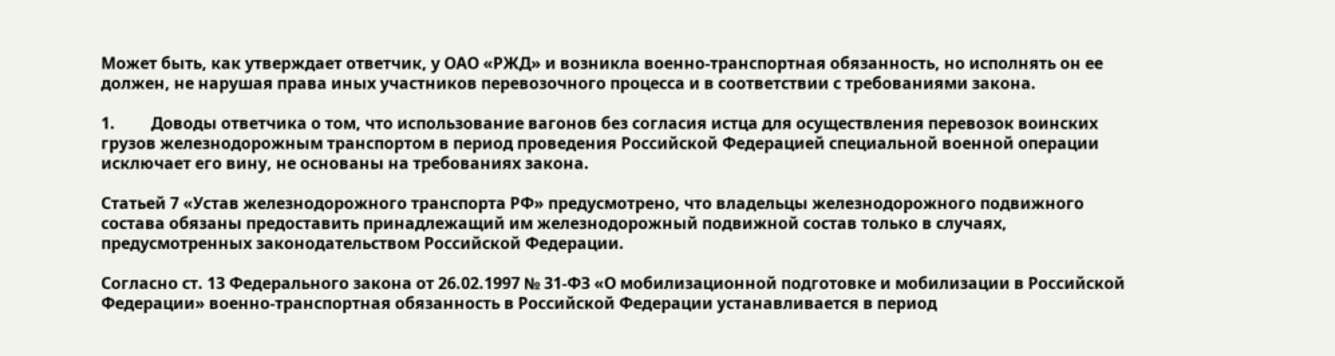Может быть, как утверждает ответчик, у ОАО «РЖД» и возникла военно-транспортная обязанность, но исполнять он ее должен, не нарушая права иных участников перевозочного процесса и в соответствии с требованиями закона.

1.         Доводы ответчика о том, что использование вагонов без согласия истца для осуществления перевозок воинских грузов железнодорожным транспортом в период проведения Российской Федерацией специальной военной операции исключает его вину, не основаны на требованиях закона.

Статьей 7 «Устав железнодорожного транспорта РФ» предусмотрено, что владельцы железнодорожного подвижного состава обязаны предоставить принадлежащий им железнодорожный подвижной состав только в случаях, предусмотренных законодательством Российской Федерации.

Согласно ст. 13 Федерального закона от 26.02.1997 № 31-ФЗ «О мобилизационной подготовке и мобилизации в Российской Федерации» военно-транспортная обязанность в Российской Федерации устанавливается в период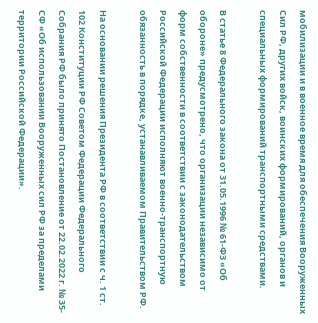мобилизации и в военное время для обеспечения Вооруженных Сил РФ, других войск, воинских формирований, органов и специальных формирований транспортными средствами.

В статье 8 Федерального закона от 31.05.1996 № 61-ФЗ «Об обороне» предусмотрено, что организации независимо от форм собственности в соответствии с законодательством Российской Федерации исполняют военно-транспортную обязанность в порядке, устанавливаемом Правительством РФ.

На основании решения Президента РФ в соответствии с ч. 1 ст. 102 Конституции РФ Советом Федерации Федерального Собрания РФ было принято Постановление от 22.02.2022 г. № 35-СФ «Об использовании Вооруженных сил РФ за пределами территории Российской Федерации».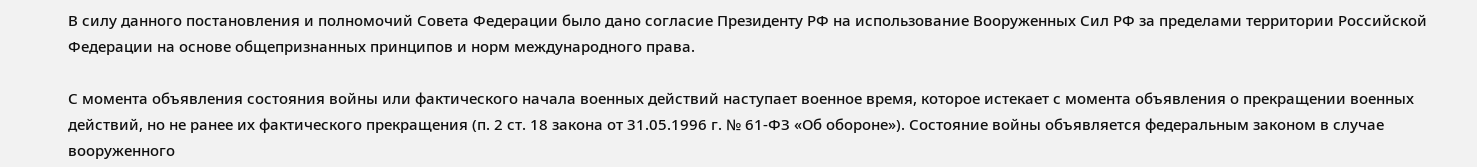В силу данного постановления и полномочий Совета Федерации было дано согласие Президенту РФ на использование Вооруженных Сил РФ за пределами территории Российской Федерации на основе общепризнанных принципов и норм международного права.

С момента объявления состояния войны или фактического начала военных действий наступает военное время, которое истекает с момента объявления о прекращении военных действий, но не ранее их фактического прекращения (п. 2 ст. 18 закона от 31.05.1996 г. № 61-ФЗ «Об обороне»). Состояние войны объявляется федеральным законом в случае вооруженного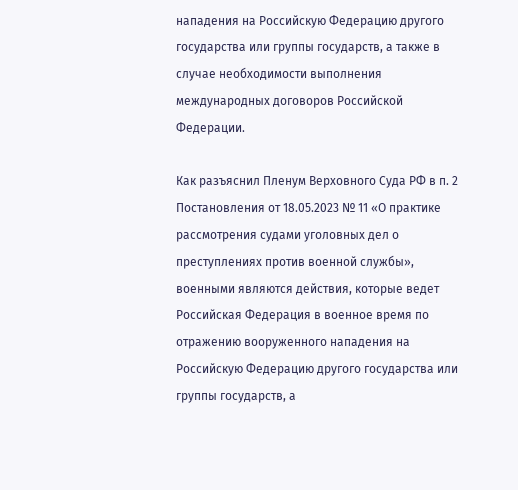нападения на Российскую Федерацию другого государства или группы государств, а также в случае необходимости выполнения международных договоров Российской Федерации.

Как разъяснил Пленум Верховного Суда РФ в п. 2 Постановления от 18.05.2023 № 11 «О практике рассмотрения судами уголовных дел о преступлениях против военной службы», военными являются действия, которые ведет Российская Федерация в военное время по отражению вооруженного нападения на Российскую Федерацию другого государства или группы государств, а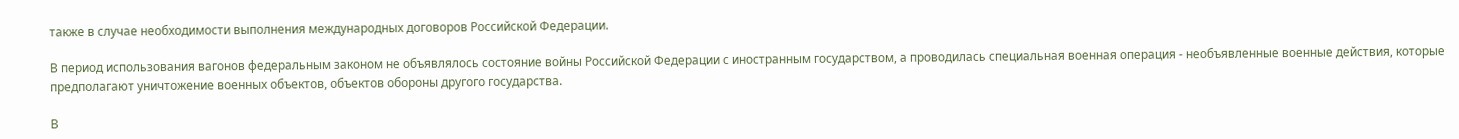также в случае необходимости выполнения международных договоров Российской Федерации.

В период использования вагонов федеральным законом не объявлялось состояние войны Российской Федерации с иностранным государством, а проводилась специальная военная операция - необъявленные военные действия, которые предполагают уничтожение военных объектов, объектов обороны другого государства.

В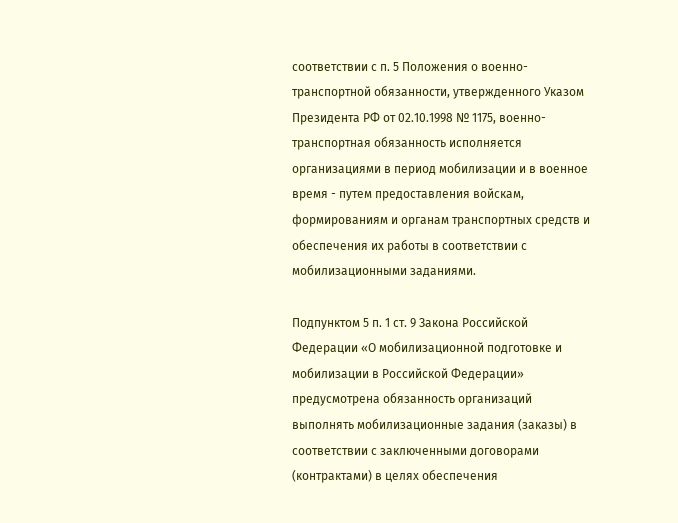соответствии с п. 5 Положения о военно-транспортной обязанности, утвержденного Указом Президента РФ от 02.10.1998 № 1175, военно-транспортная обязанность исполняется организациями в период мобилизации и в военное время - путем предоставления войскам, формированиям и органам транспортных средств и обеспечения их работы в соответствии с мобилизационными заданиями.

Подпунктом 5 п. 1 ст. 9 Закона Российской Федерации «О мобилизационной подготовке и мобилизации в Российской Федерации» предусмотрена обязанность организаций выполнять мобилизационные задания (заказы) в соответствии с заключенными договорами (контрактами) в целях обеспечения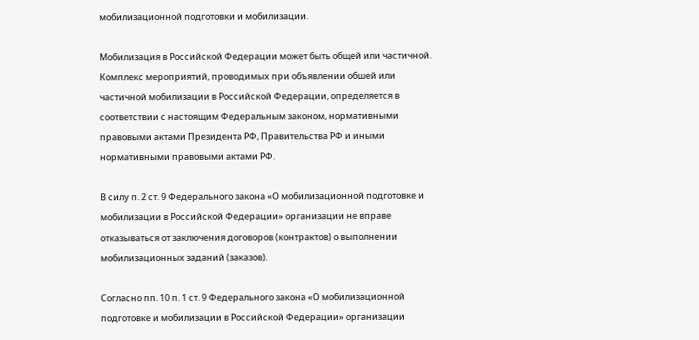мобилизационной подготовки и мобилизации.

Мобилизация в Российской Федерации может быть общей или частичной. Комплекс мероприятий, проводимых при объявлении обшей или частичной мобилизации в Российской Федерации, определяется в соответствии с настоящим Федеральным законом, нормативными правовыми актами Президента РФ, Правительства РФ и иными нормативными правовыми актами РФ.

В силу п. 2 ст. 9 Федерального закона «О мобилизационной подготовке и мобилизации в Российской Федерации» организации не вправе отказываться от заключения договоров (контрактов) о выполнении мобилизационных заданий (заказов).

Согласно пп. 10 п. 1 ст. 9 Федерального закона «О мобилизационной подготовке и мобилизации в Российской Федерации» организации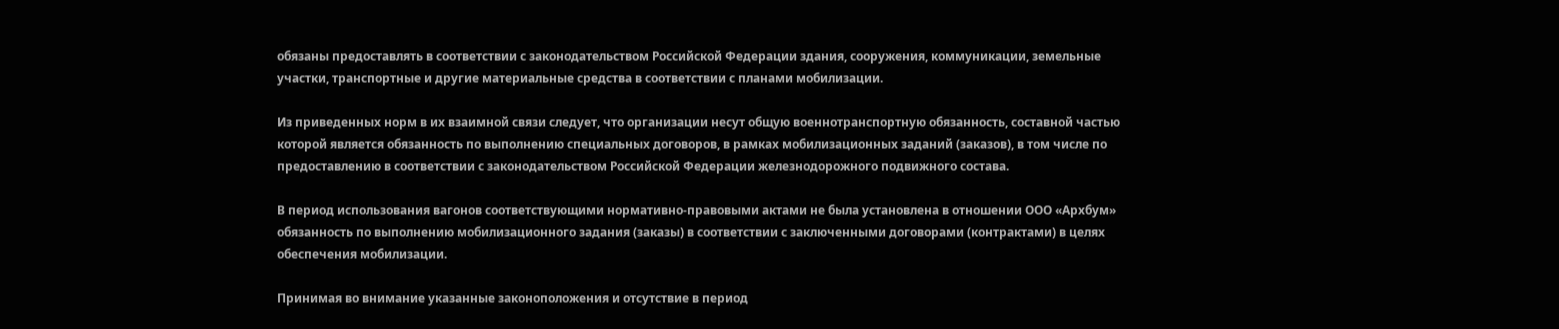обязаны предоставлять в соответствии с законодательством Российской Федерации здания, сооружения, коммуникации, земельные участки, транспортные и другие материальные средства в соответствии с планами мобилизации.

Из приведенных норм в их взаимной связи следует, что организации несут общую военнотранспортную обязанность, составной частью которой является обязанность по выполнению специальных договоров, в рамках мобилизационных заданий (заказов), в том числе по предоставлению в соответствии с законодательством Российской Федерации железнодорожного подвижного состава.

В период использования вагонов соответствующими нормативно-правовыми актами не была установлена в отношении ООО «Архбум» обязанность по выполнению мобилизационного задания (заказы) в соответствии с заключенными договорами (контрактами) в целях обеспечения мобилизации.

Принимая во внимание указанные законоположения и отсутствие в период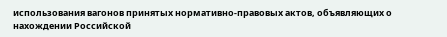использования вагонов принятых нормативно-правовых актов, объявляющих о нахождении Российской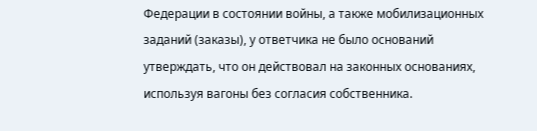Федерации в состоянии войны, а также мобилизационных заданий (заказы), у ответчика не было оснований утверждать, что он действовал на законных основаниях, используя вагоны без согласия собственника.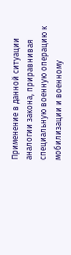Применение в данной ситуации аналогии закона, приравнивая специальную военную операцию к мобилизации и военному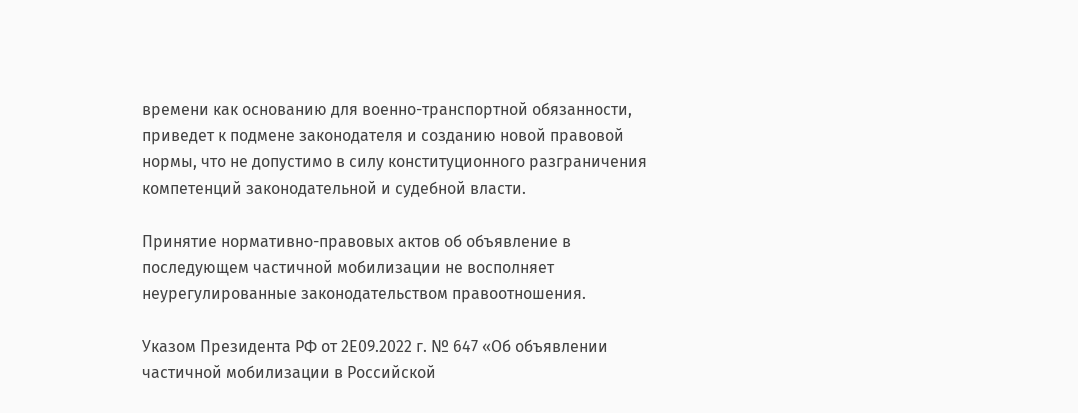времени как основанию для военно-транспортной обязанности, приведет к подмене законодателя и созданию новой правовой нормы, что не допустимо в силу конституционного разграничения компетенций законодательной и судебной власти.

Принятие нормативно-правовых актов об объявление в последующем частичной мобилизации не восполняет неурегулированные законодательством правоотношения.

Указом Президента РФ от 2Е09.2022 г. № 647 «Об объявлении частичной мобилизации в Российской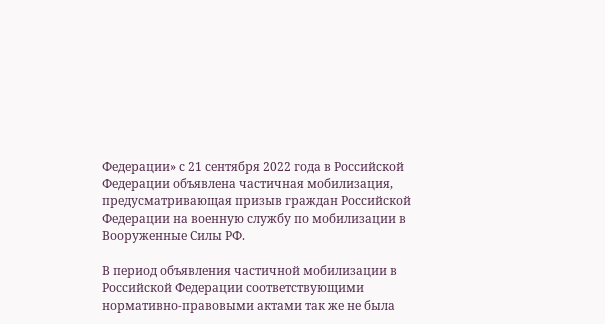Федерации» с 21 сентября 2022 года в Российской Федерации объявлена частичная мобилизация, предусматривающая призыв граждан Российской Федерации на военную службу по мобилизации в Вооруженные Силы РФ.

В период объявления частичной мобилизации в Российской Федерации соответствующими нормативно-правовыми актами так же не была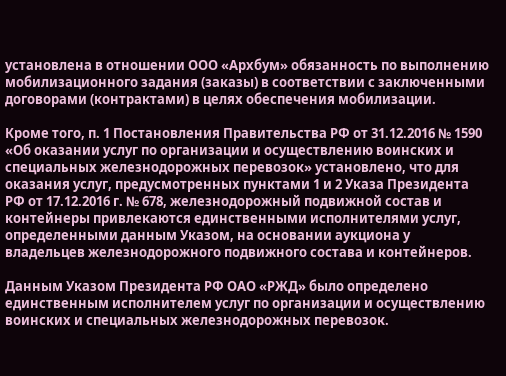установлена в отношении ООО «Архбум» обязанность по выполнению мобилизационного задания (заказы) в соответствии с заключенными договорами (контрактами) в целях обеспечения мобилизации.

Кроме того, п. 1 Постановления Правительства РФ от 31.12.2016 № 1590 «Об оказании услуг по организации и осуществлению воинских и специальных железнодорожных перевозок» установлено, что для оказания услуг, предусмотренных пунктами 1 и 2 Указа Президента РФ от 17.12.2016 г. № 678, железнодорожный подвижной состав и контейнеры привлекаются единственными исполнителями услуг, определенными данным Указом, на основании аукциона у владельцев железнодорожного подвижного состава и контейнеров.

Данным Указом Президента РФ ОАО «РЖД» было определено единственным исполнителем услуг по организации и осуществлению воинских и специальных железнодорожных перевозок.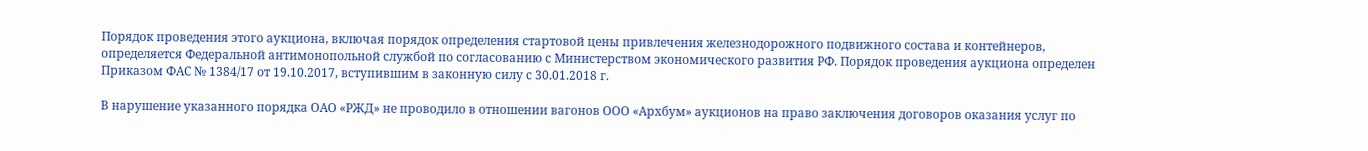Порядок проведения этого аукциона, включая порядок определения стартовой цены привлечения железнодорожного подвижного состава и контейнеров, определяется Федеральной антимонопольной службой по согласованию с Министерством экономического развития РФ. Порядок проведения аукциона определен Приказом ФАС № 1384/17 от 19.10.2017, вступившим в законную силу с 30.01.2018 г.

В нарушение указанного порядка ОАО «РЖД» не проводило в отношении вагонов ООО «Архбум» аукционов на право заключения договоров оказания услуг по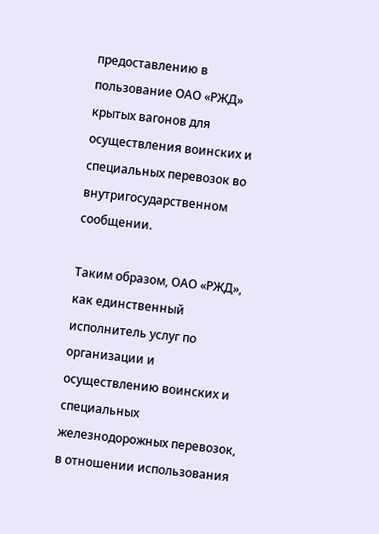предоставлению в пользование ОАО «РЖД» крытых вагонов для осуществления воинских и специальных перевозок во внутригосударственном сообщении.

Таким образом, ОАО «РЖД», как единственный исполнитель услуг по организации и осуществлению воинских и специальных железнодорожных перевозок, в отношении использования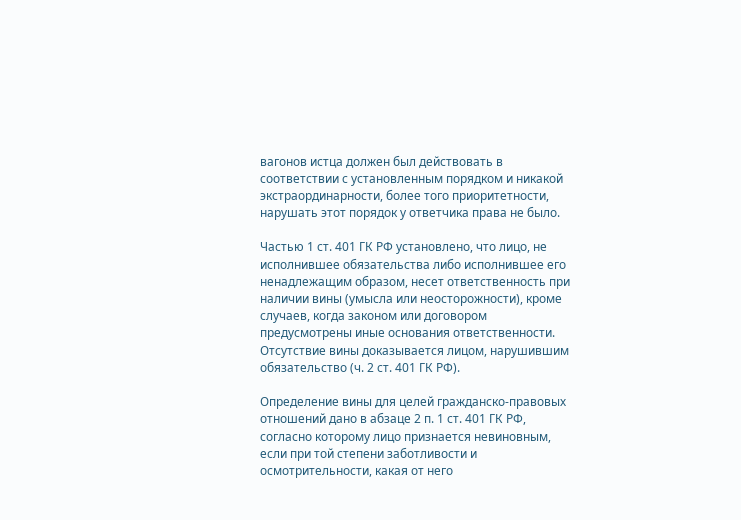вагонов истца должен был действовать в соответствии с установленным порядком и никакой экстраординарности, более того приоритетности, нарушать этот порядок у ответчика права не было.

Частью 1 ст. 401 ГК РФ установлено, что лицо, не исполнившее обязательства либо исполнившее его ненадлежащим образом, несет ответственность при наличии вины (умысла или неосторожности), кроме случаев, когда законом или договором предусмотрены иные основания ответственности. Отсутствие вины доказывается лицом, нарушившим обязательство (ч. 2 ст. 401 ГК РФ).

Определение вины для целей гражданско-правовых отношений дано в абзаце 2 п. 1 ст. 401 ГК РФ, согласно которому лицо признается невиновным, если при той степени заботливости и осмотрительности, какая от него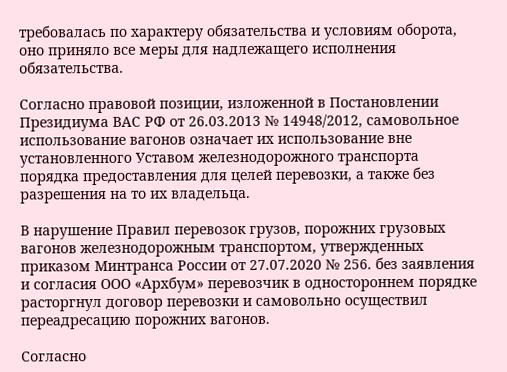требовалась по характеру обязательства и условиям оборота, оно приняло все меры для надлежащего исполнения обязательства.

Согласно правовой позиции, изложенной в Постановлении Президиума ВАС РФ от 26.03.2013 № 14948/2012, самовольное использование вагонов означает их использование вне установленного Уставом железнодорожного транспорта порядка предоставления для целей перевозки, а также без разрешения на то их владельца.

В нарушение Правил перевозок грузов, порожних грузовых вагонов железнодорожным транспортом, утвержденных приказом Минтранса России от 27.07.2020 № 256. без заявления и согласия ООО «Архбум» перевозчик в одностороннем порядке расторгнул договор перевозки и самовольно осуществил переадресацию порожних вагонов.

Согласно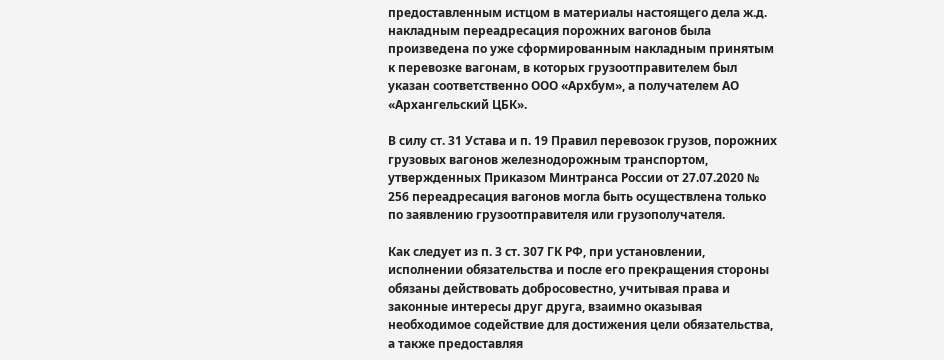предоставленным истцом в материалы настоящего дела ж.д. накладным переадресация порожних вагонов была произведена по уже сформированным накладным принятым к перевозке вагонам, в которых грузоотправителем был указан соответственно ООО «Архбум», а получателем АО «Архангельский ЦБК».

В силу ст. 31 Устава и п. 19 Правил перевозок грузов, порожних грузовых вагонов железнодорожным транспортом, утвержденных Приказом Минтранса России от 27.07.2020 № 256 переадресация вагонов могла быть осуществлена только по заявлению грузоотправителя или грузополучателя.

Как следует из п. 3 ст. 307 ГК РФ, при установлении, исполнении обязательства и после его прекращения стороны обязаны действовать добросовестно, учитывая права и законные интересы друг друга, взаимно оказывая необходимое содействие для достижения цели обязательства, а также предоставляя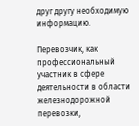друг другу необходимую информацию.

Перевозчик, как профессиональный участник в сфере деятельности в области железнодорожной перевозки,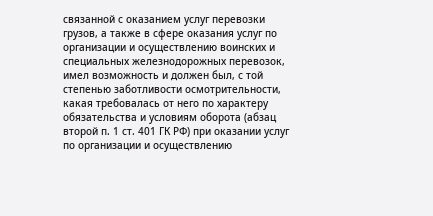связанной с оказанием услуг перевозки грузов, а также в сфере оказания услуг по организации и осуществлению воинских и специальных железнодорожных перевозок, имел возможность и должен был, с той степенью заботливости осмотрительности, какая требовалась от него по характеру обязательства и условиям оборота (абзац второй п. 1 ст. 401 ГК РФ) при оказании услуг по организации и осуществлению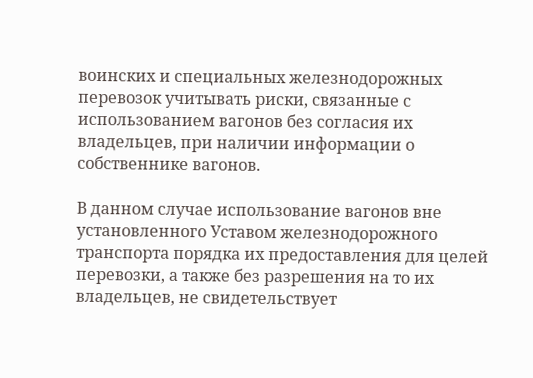воинских и специальных железнодорожных перевозок учитывать риски, связанные с использованием вагонов без согласия их владельцев, при наличии информации о собственнике вагонов.

В данном случае использование вагонов вне установленного Уставом железнодорожного транспорта порядка их предоставления для целей перевозки, а также без разрешения на то их владельцев, не свидетельствует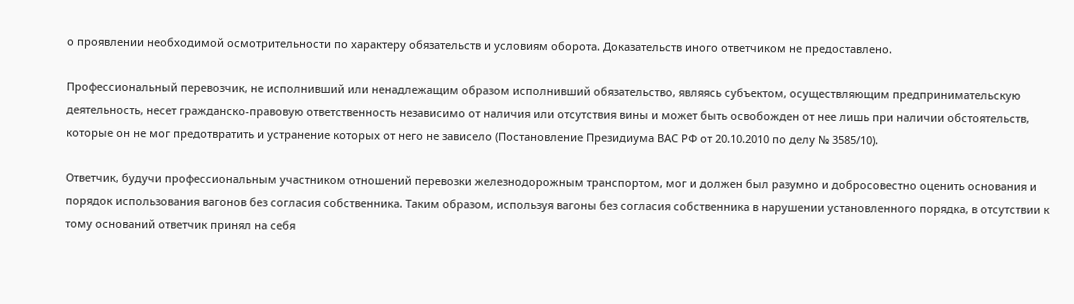о проявлении необходимой осмотрительности по характеру обязательств и условиям оборота. Доказательств иного ответчиком не предоставлено.

Профессиональный перевозчик, не исполнивший или ненадлежащим образом исполнивший обязательство, являясь субъектом, осуществляющим предпринимательскую деятельность, несет гражданско-правовую ответственность независимо от наличия или отсутствия вины и может быть освобожден от нее лишь при наличии обстоятельств, которые он не мог предотвратить и устранение которых от него не зависело (Постановление Президиума ВАС РФ от 20.10.2010 по делу № 3585/10).

Ответчик, будучи профессиональным участником отношений перевозки железнодорожным транспортом, мог и должен был разумно и добросовестно оценить основания и порядок использования вагонов без согласия собственника. Таким образом, используя вагоны без согласия собственника в нарушении установленного порядка, в отсутствии к тому оснований ответчик принял на себя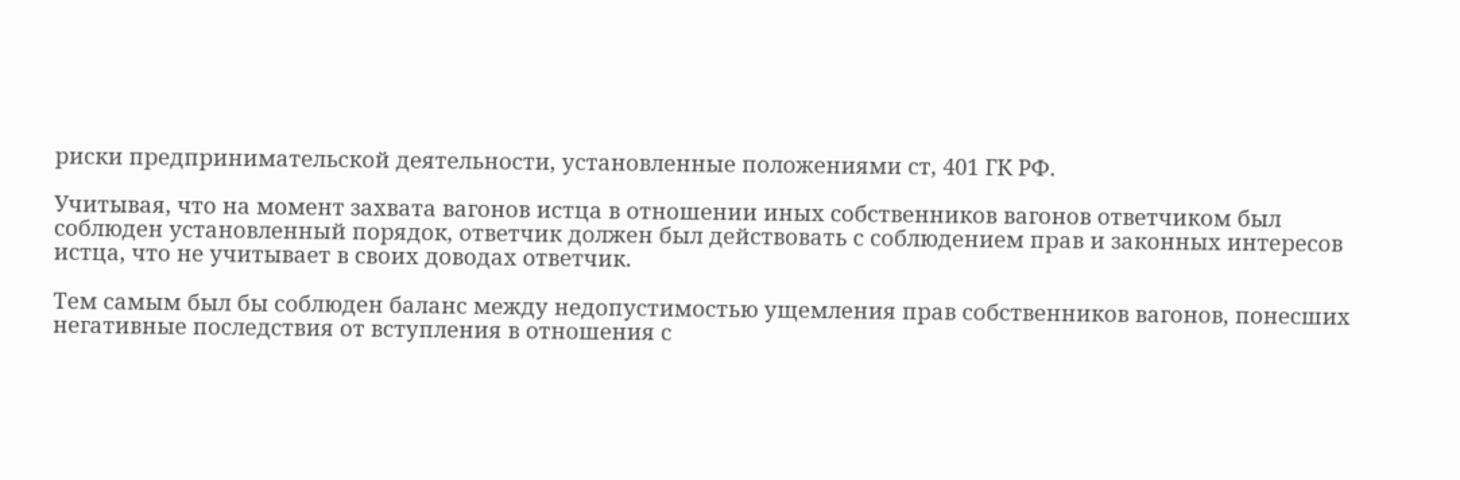риски предпринимательской деятельности, установленные положениями ст, 401 ГК РФ.

Учитывая, что на момент захвата вагонов истца в отношении иных собственников вагонов ответчиком был соблюден установленный порядок, ответчик должен был действовать с соблюдением прав и законных интересов истца, что не учитывает в своих доводах ответчик.

Тем самым был бы соблюден баланс между недопустимостью ущемления прав собственников вагонов, понесших негативные последствия от вступления в отношения с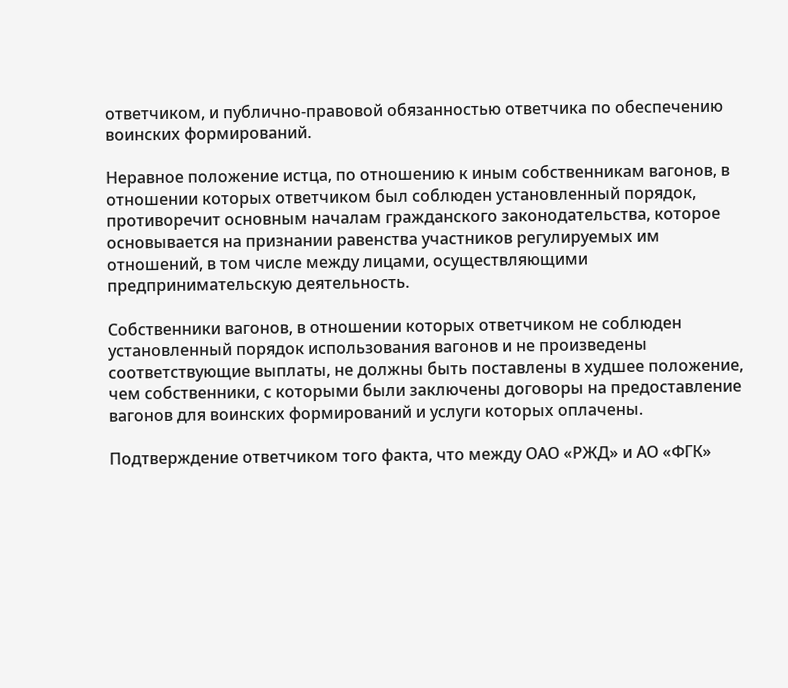ответчиком, и публично-правовой обязанностью ответчика по обеспечению воинских формирований.

Неравное положение истца, по отношению к иным собственникам вагонов, в отношении которых ответчиком был соблюден установленный порядок, противоречит основным началам гражданского законодательства, которое основывается на признании равенства участников регулируемых им отношений, в том числе между лицами, осуществляющими предпринимательскую деятельность.

Собственники вагонов, в отношении которых ответчиком не соблюден установленный порядок использования вагонов и не произведены соответствующие выплаты, не должны быть поставлены в худшее положение, чем собственники, с которыми были заключены договоры на предоставление вагонов для воинских формирований и услуги которых оплачены.

Подтверждение ответчиком того факта, что между ОАО «РЖД» и АО «ФГК»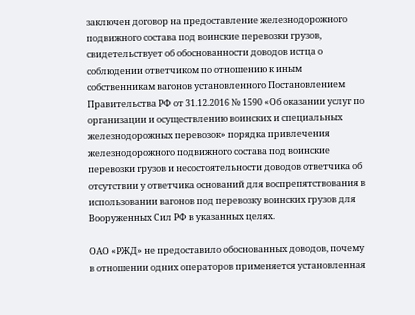заключен договор на предоставление железнодорожного подвижного состава под воинские перевозки грузов, свидетельствует об обоснованности доводов истца о соблюдении ответчиком по отношению к иным собственникам вагонов установленного Постановлением Правительства РФ от 31.12.2016 № 1590 «Об оказании услуг по организации и осуществлению воинских и специальных железнодорожных перевозок» порядка привлечения железнодорожного подвижного состава под воинские перевозки грузов и несостоятельности доводов ответчика об отсутствии у ответчика оснований для воспрепятствования в использовании вагонов под перевозку воинских грузов для Вооруженных Сил РФ в указанных целях.

ОАО «РЖД» не предоставило обоснованных доводов, почему в отношении одних операторов применяется установленная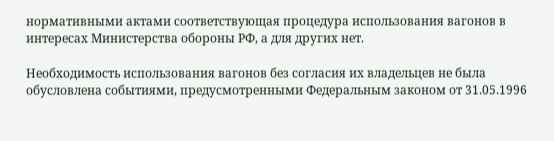нормативными актами соответствующая процедура использования вагонов в интересах Министерства обороны РФ, а для других нет.

Необходимость использования вагонов без согласия их владельцев не была обусловлена событиями, предусмотренными Федеральным законом от 31.05.1996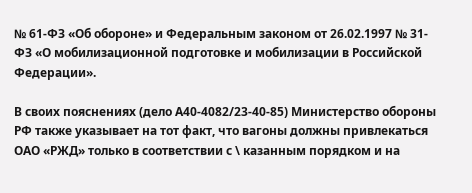№ 61-ФЗ «Об обороне» и Федеральным законом от 26.02.1997 № 31-ФЗ «О мобилизационной подготовке и мобилизации в Российской Федерации».

В своих пояснениях (дело А40-4082/23-40-85) Министерство обороны РФ также указывает на тот факт, что вагоны должны привлекаться ОАО «РЖД» только в соответствии с \ казанным порядком и на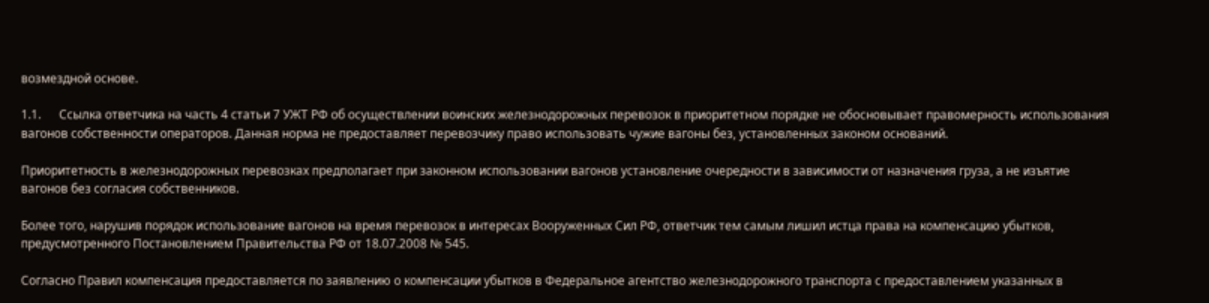возмездной основе.

1.1.      Ссылка ответчика на часть 4 статьи 7 УЖТ РФ об осуществлении воинских железнодорожных перевозок в приоритетном порядке не обосновывает правомерность использования вагонов собственности операторов. Данная норма не предоставляет перевозчику право использовать чужие вагоны без, установленных законом оснований.

Приоритетность в железнодорожных перевозках предполагает при законном использовании вагонов установление очередности в зависимости от назначения груза, а не изъятие вагонов без согласия собственников.

Более того, нарушив порядок использование вагонов на время перевозок в интересах Вооруженных Сил РФ, ответчик тем самым лишил истца права на компенсацию убытков, предусмотренного Постановлением Правительства РФ от 18.07.2008 № 545.

Согласно Правил компенсация предоставляется по заявлению о компенсации убытков в Федеральное агентство железнодорожного транспорта с предоставлением указанных в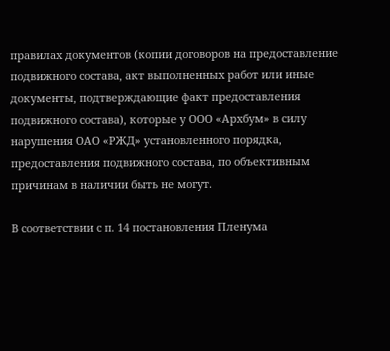правилах документов (копии договоров на предоставление подвижного состава, акт выполненных работ или иные документы, подтверждающие факт предоставления подвижного состава), которые у ООО «Архбум» в силу нарушения ОАО «РЖД» установленного порядка, предоставления подвижного состава, по объективным причинам в наличии быть не могут.

В соответствии с п. 14 постановления Пленума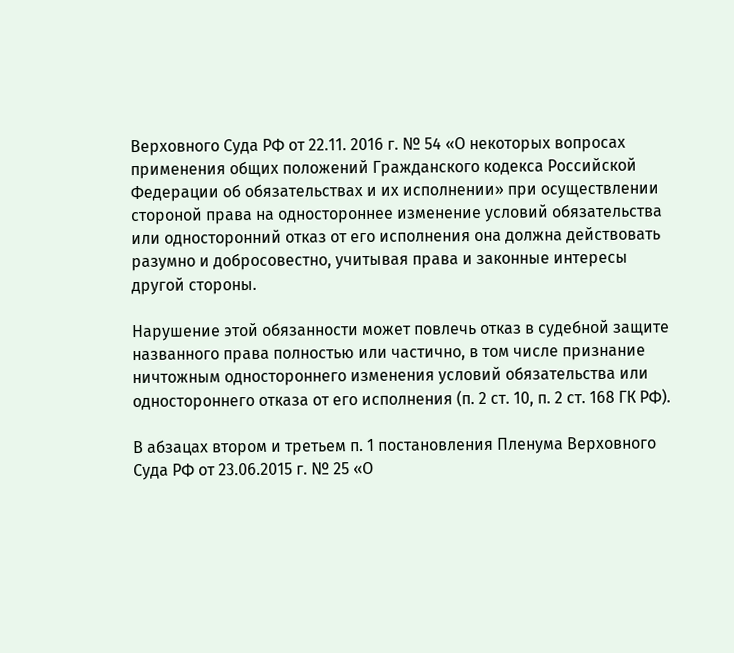Верховного Суда РФ от 22.11. 2016 г. № 54 «О некоторых вопросах применения общих положений Гражданского кодекса Российской Федерации об обязательствах и их исполнении» при осуществлении стороной права на одностороннее изменение условий обязательства или односторонний отказ от его исполнения она должна действовать разумно и добросовестно, учитывая права и законные интересы другой стороны.

Нарушение этой обязанности может повлечь отказ в судебной защите названного права полностью или частично, в том числе признание ничтожным одностороннего изменения условий обязательства или одностороннего отказа от его исполнения (п. 2 ст. 10, п. 2 ст. 168 ГК РФ).

В абзацах втором и третьем п. 1 постановления Пленума Верховного Суда РФ от 23.06.2015 г. № 25 «О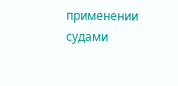применении судами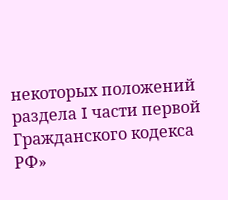некоторых положений раздела I части первой Гражданского кодекса РФ»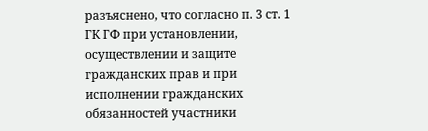разъяснено, что согласно п. 3 ст. 1 ГК ГФ при установлении, осуществлении и защите гражданских прав и при исполнении гражданских обязанностей участники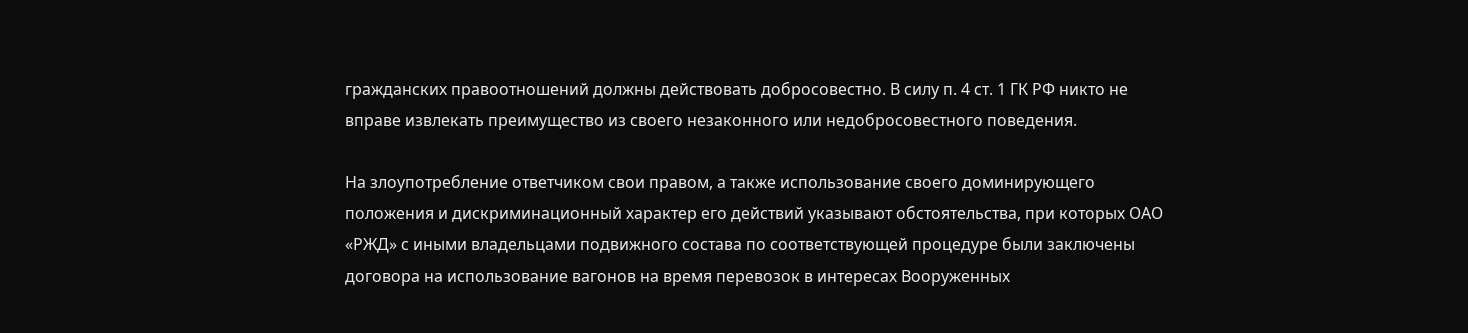гражданских правоотношений должны действовать добросовестно. В силу п. 4 ст. 1 ГК РФ никто не вправе извлекать преимущество из своего незаконного или недобросовестного поведения.

На злоупотребление ответчиком свои правом, а также использование своего доминирующего положения и дискриминационный характер его действий указывают обстоятельства, при которых ОАО «РЖД» с иными владельцами подвижного состава по соответствующей процедуре были заключены договора на использование вагонов на время перевозок в интересах Вооруженных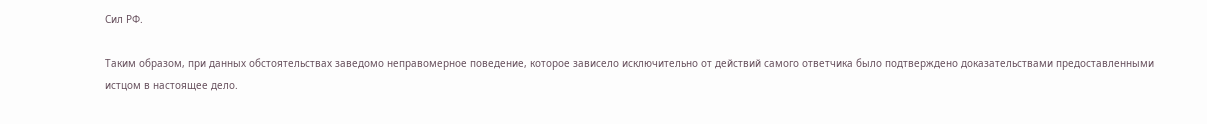Сил РФ.

Таким образом, при данных обстоятельствах заведомо неправомерное поведение, которое зависело исключительно от действий самого ответчика было подтверждено доказательствами предоставленными истцом в настоящее дело.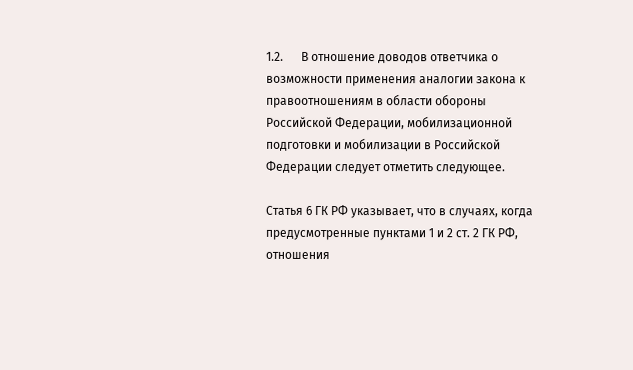1.2.      В отношение доводов ответчика о возможности применения аналогии закона к правоотношениям в области обороны Российской Федерации, мобилизационной подготовки и мобилизации в Российской Федерации следует отметить следующее.

Статья 6 ГК РФ указывает, что в случаях, когда предусмотренные пунктами 1 и 2 ст. 2 ГК РФ, отношения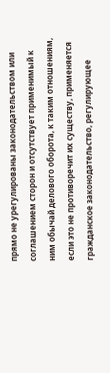прямо не урегулированы законодательством или соглашением сторон и отсутствует применимый к ним обычай делового оборота, к таким отношениям, если это не противоречит их существу, применяется гражданское законодательство, регулирующее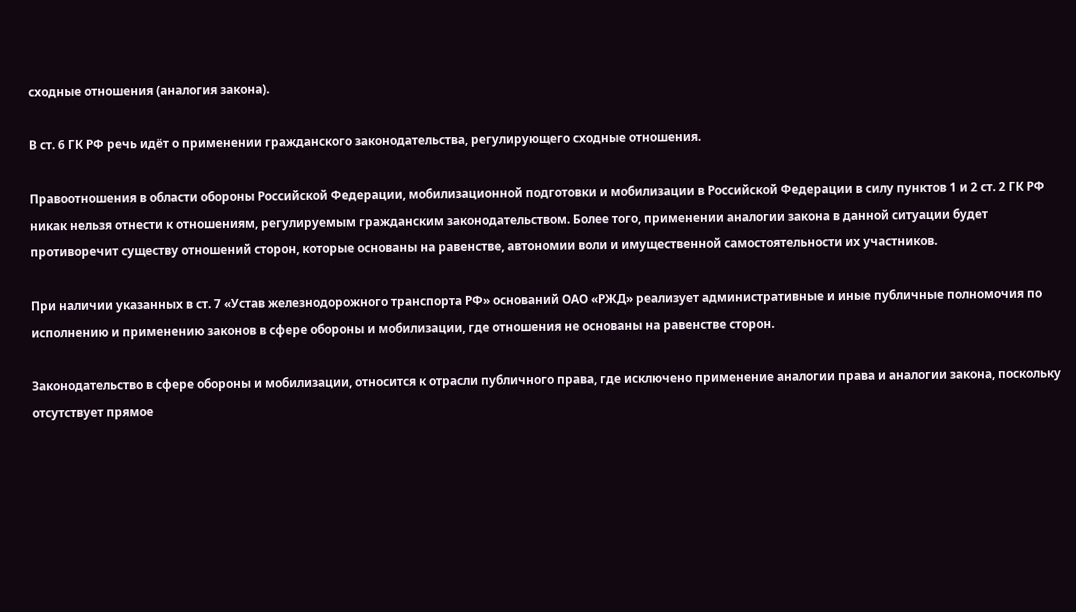сходные отношения (аналогия закона).

В ст. 6 ГК РФ речь идёт о применении гражданского законодательства, регулирующего сходные отношения.

Правоотношения в области обороны Российской Федерации, мобилизационной подготовки и мобилизации в Российской Федерации в силу пунктов 1 и 2 ст. 2 ГК РФ никак нельзя отнести к отношениям, регулируемым гражданским законодательством. Более того, применении аналогии закона в данной ситуации будет противоречит существу отношений сторон, которые основаны на равенстве, автономии воли и имущественной самостоятельности их участников.

При наличии указанных в ст. 7 «Устав железнодорожного транспорта РФ» оснований ОАО «РЖД» реализует административные и иные публичные полномочия по исполнению и применению законов в сфере обороны и мобилизации, где отношения не основаны на равенстве сторон.

Законодательство в сфере обороны и мобилизации, относится к отрасли публичного права, где исключено применение аналогии права и аналогии закона, поскольку отсутствует прямое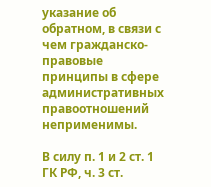указание об обратном, в связи с чем гражданско-правовые принципы в сфере административных правоотношений неприменимы.

В силу п. 1 и 2 ст. 1 ГК РФ, ч. 3 ст.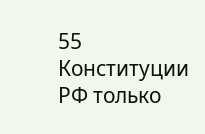55 Конституции РФ только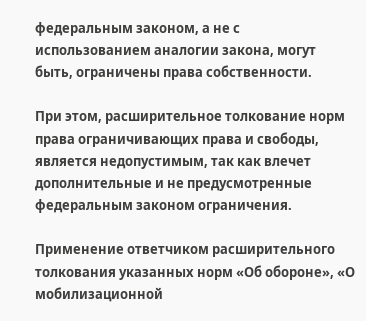федеральным законом, а не с использованием аналогии закона, могут быть, ограничены права собственности.

При этом, расширительное толкование норм права ограничивающих права и свободы, является недопустимым, так как влечет дополнительные и не предусмотренные федеральным законом ограничения.

Применение ответчиком расширительного толкования указанных норм «Об обороне», «О мобилизационной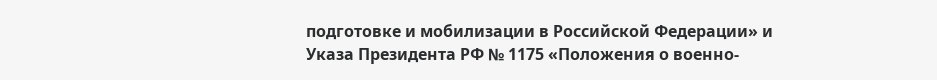подготовке и мобилизации в Российской Федерации» и Указа Президента РФ № 1175 «Положения о военно-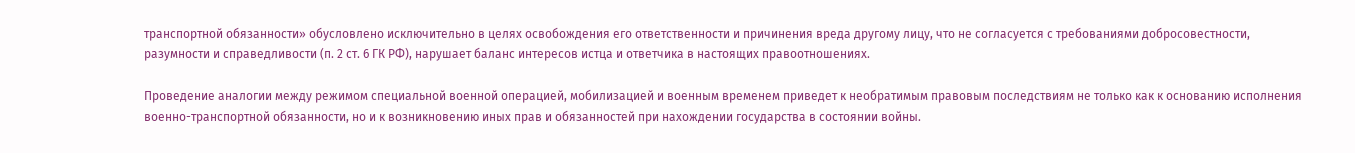транспортной обязанности» обусловлено исключительно в целях освобождения его ответственности и причинения вреда другому лицу, что не согласуется с требованиями добросовестности, разумности и справедливости (п. 2 ст. 6 ГК РФ), нарушает баланс интересов истца и ответчика в настоящих правоотношениях.

Проведение аналогии между режимом специальной военной операцией, мобилизацией и военным временем приведет к необратимым правовым последствиям не только как к основанию исполнения военно-транспортной обязанности, но и к возникновению иных прав и обязанностей при нахождении государства в состоянии войны.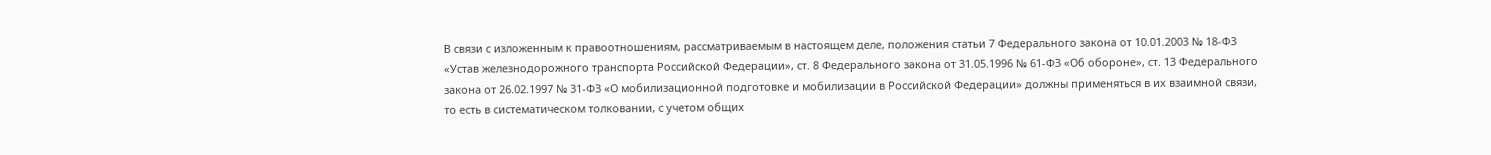В связи с изложенным к правоотношениям, рассматриваемым в настоящем деле, положения статьи 7 Федерального закона от 10.01.2003 № 18-ФЗ «Устав железнодорожного транспорта Российской Федерации», ст. 8 Федерального закона от 31.05.1996 № 61-ФЗ «Об обороне», ст. 13 Федерального закона от 26.02.1997 № 31-ФЗ «О мобилизационной подготовке и мобилизации в Российской Федерации» должны применяться в их взаимной связи, то есть в систематическом толковании, с учетом общих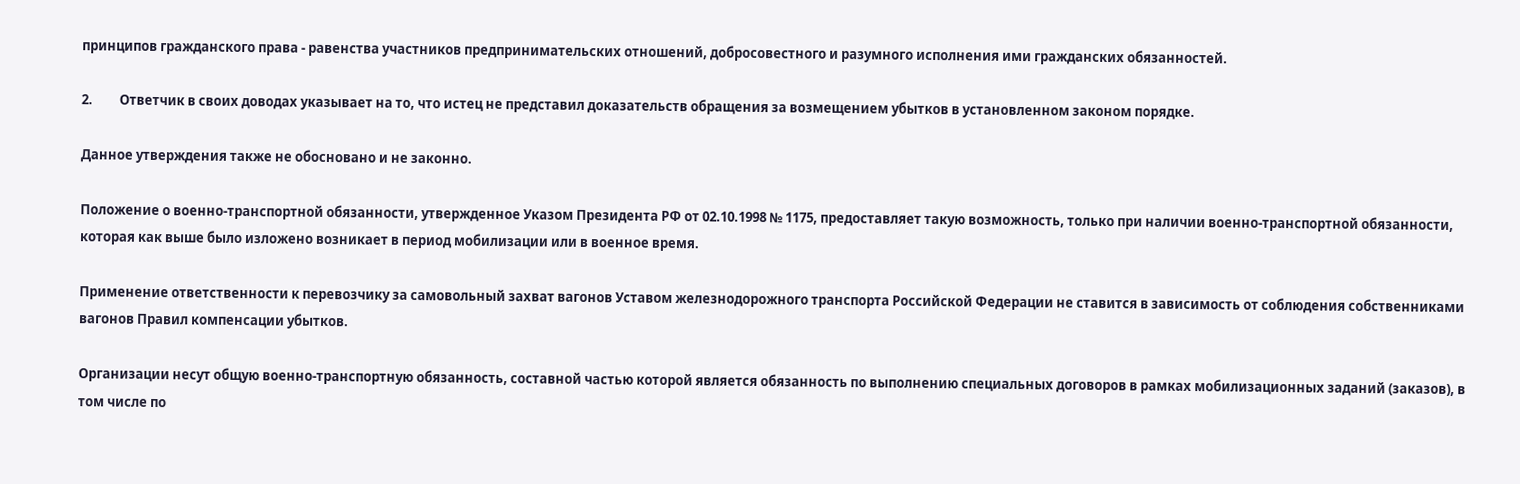принципов гражданского права - равенства участников предпринимательских отношений, добросовестного и разумного исполнения ими гражданских обязанностей.

2.         Ответчик в своих доводах указывает на то, что истец не представил доказательств обращения за возмещением убытков в установленном законом порядке.

Данное утверждения также не обосновано и не законно.

Положение о военно-транспортной обязанности, утвержденное Указом Президента РФ от 02.10.1998 № 1175, предоставляет такую возможность, только при наличии военно-транспортной обязанности, которая как выше было изложено возникает в период мобилизации или в военное время.

Применение ответственности к перевозчику за самовольный захват вагонов Уставом железнодорожного транспорта Российской Федерации не ставится в зависимость от соблюдения собственниками вагонов Правил компенсации убытков.

Организации несут общую военно-транспортную обязанность, составной частью которой является обязанность по выполнению специальных договоров в рамках мобилизационных заданий (заказов), в том числе по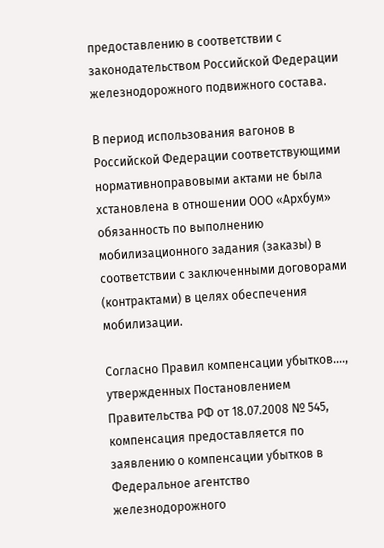предоставлению в соответствии с законодательством Российской Федерации железнодорожного подвижного состава.

В период использования вагонов в Российской Федерации соответствующими нормативноправовыми актами не была хстановлена в отношении ООО «Архбум» обязанность по выполнению мобилизационного задания (заказы) в соответствии с заключенными договорами (контрактами) в целях обеспечения мобилизации.

Согласно Правил компенсации убытков...., утвержденных Постановлением Правительства РФ от 18.07.2008 № 545, компенсация предоставляется по заявлению о компенсации убытков в Федеральное агентство железнодорожного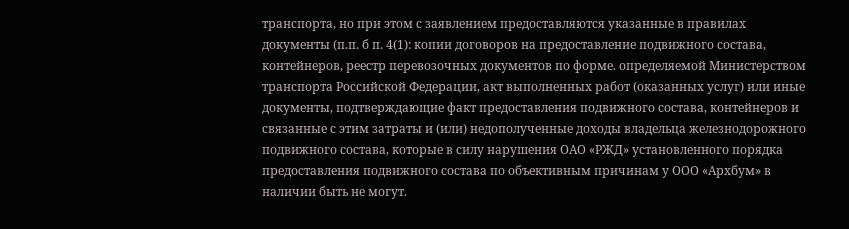транспорта, но при этом с заявлением предоставляются указанные в правилах документы (п.п. б п. 4(1): копии договоров на предоставление подвижного состава, контейнеров, реестр перевозочных документов по форме. определяемой Министерством транспорта Российской Федерации, акт выполненных работ (оказанных услуг) или иные документы, подтверждающие факт предоставления подвижного состава, контейнеров и связанные с этим затраты и (или) недополученные доходы владельца железнодорожного подвижного состава, которые в силу нарушения ОАО «РЖД» установленного порядка предоставления подвижного состава по объективным причинам у ООО «Архбум» в наличии быть не могут.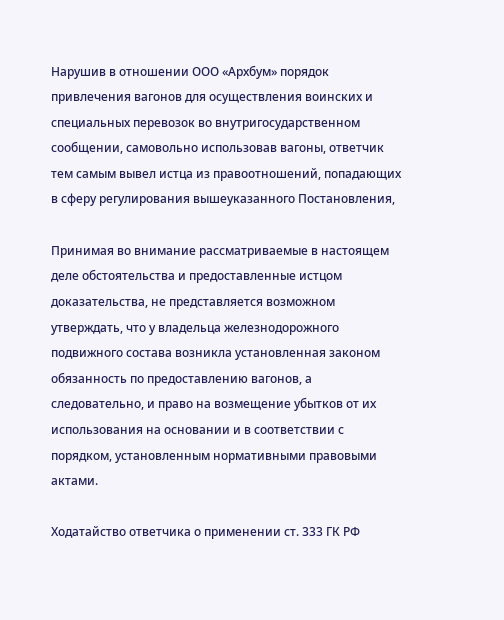Нарушив в отношении ООО «Архбум» порядок привлечения вагонов для осуществления воинских и специальных перевозок во внутригосударственном сообщении, самовольно использовав вагоны, ответчик тем самым вывел истца из правоотношений, попадающих в сферу регулирования вышеуказанного Постановления,

Принимая во внимание рассматриваемые в настоящем деле обстоятельства и предоставленные истцом доказательства, не представляется возможном утверждать, что у владельца железнодорожного подвижного состава возникла установленная законом обязанность по предоставлению вагонов, а следовательно, и право на возмещение убытков от их использования на основании и в соответствии с порядком, установленным нормативными правовыми актами.

Ходатайство ответчика о применении ст. 333 ГК РФ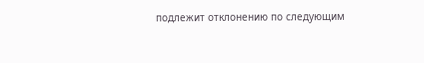подлежит отклонению по следующим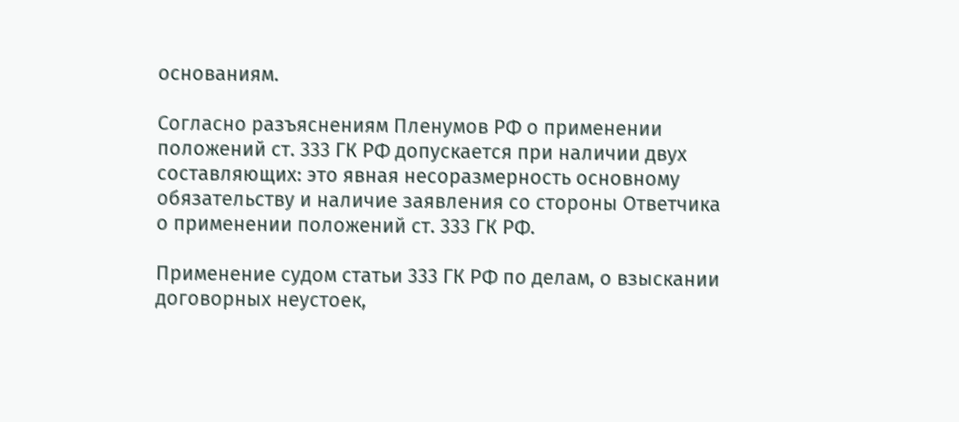основаниям.

Согласно разъяснениям Пленумов РФ о применении положений ст. 333 ГК РФ допускается при наличии двух составляющих: это явная несоразмерность основному обязательству и наличие заявления со стороны Ответчика о применении положений ст. 333 ГК РФ.

Применение судом статьи 333 ГК РФ по делам, о взыскании договорных неустоек,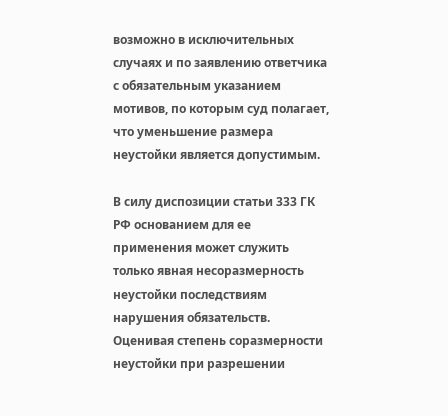возможно в исключительных случаях и по заявлению ответчика с обязательным указанием мотивов, по которым суд полагает, что уменьшение размера неустойки является допустимым.

В силу диспозиции статьи 333 ГК РФ основанием для ее применения может служить только явная несоразмерность неустойки последствиям нарушения обязательств. Оценивая степень соразмерности неустойки при разрешении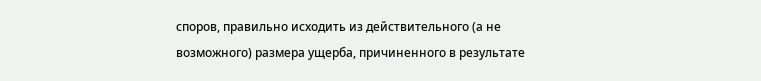споров, правильно исходить из действительного (а не возможного) размера ущерба, причиненного в результате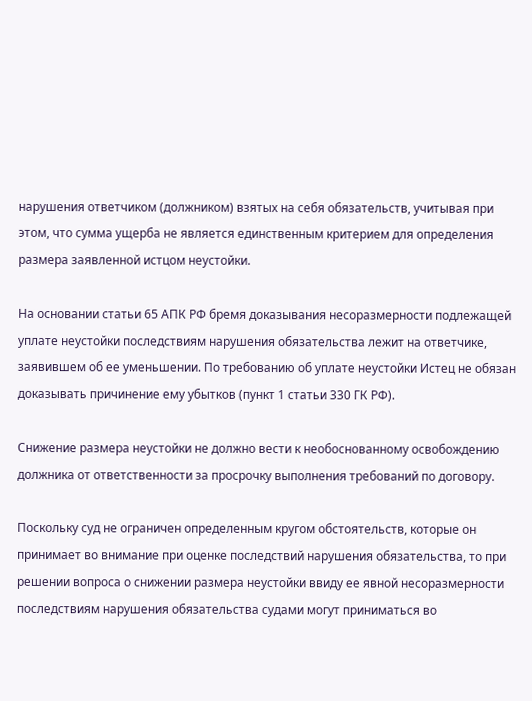нарушения ответчиком (должником) взятых на себя обязательств, учитывая при этом, что сумма ущерба не является единственным критерием для определения размера заявленной истцом неустойки.

На основании статьи 65 АПК РФ бремя доказывания несоразмерности подлежащей уплате неустойки последствиям нарушения обязательства лежит на ответчике, заявившем об ее уменьшении. По требованию об уплате неустойки Истец не обязан доказывать причинение ему убытков (пункт 1 статьи 330 ГК РФ).

Снижение размера неустойки не должно вести к необоснованному освобождению должника от ответственности за просрочку выполнения требований по договору.

Поскольку суд не ограничен определенным кругом обстоятельств, которые он принимает во внимание при оценке последствий нарушения обязательства, то при решении вопроса о снижении размера неустойки ввиду ее явной несоразмерности последствиям нарушения обязательства судами могут приниматься во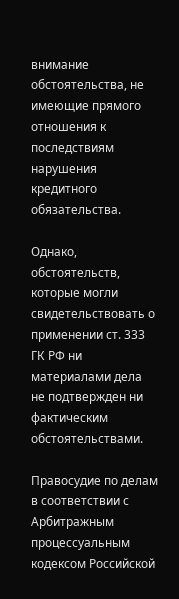внимание обстоятельства, не имеющие прямого отношения к последствиям нарушения кредитного обязательства.

Однако, обстоятельств, которые могли свидетельствовать о применении ст. 333 ГК РФ ни материалами дела не подтвержден ни фактическим обстоятельствами.

Правосудие по делам в соответствии с Арбитражным процессуальным кодексом Российской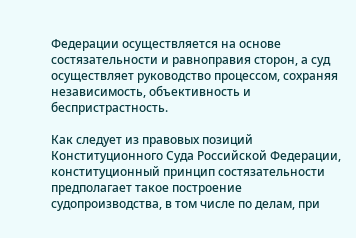Федерации осуществляется на основе состязательности и равноправия сторон, а суд осуществляет руководство процессом, сохраняя независимость, объективность и беспристрастность.

Как следует из правовых позиций Конституционного Суда Российской Федерации, конституционный принцип состязательности предполагает такое построение судопроизводства, в том числе по делам, при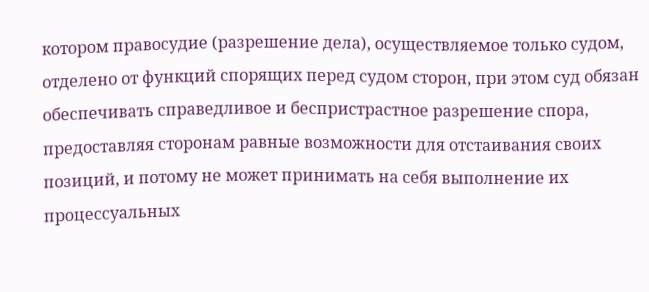котором правосудие (разрешение дела), осуществляемое только судом, отделено от функций спорящих перед судом сторон, при этом суд обязан обеспечивать справедливое и беспристрастное разрешение спора, предоставляя сторонам равные возможности для отстаивания своих позиций, и потому не может принимать на себя выполнение их процессуальных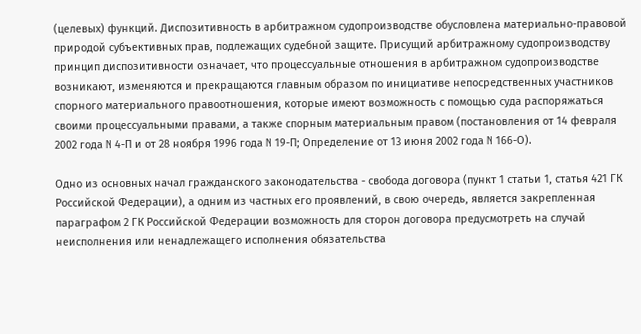(целевых) функций. Диспозитивность в арбитражном судопроизводстве обусловлена материально-правовой природой субъективных прав, подлежащих судебной защите. Присущий арбитражному судопроизводству принцип диспозитивности означает, что процессуальные отношения в арбитражном судопроизводстве возникают, изменяются и прекращаются главным образом по инициативе непосредственных участников спорного материального правоотношения, которые имеют возможность с помощью суда распоряжаться своими процессуальными правами, а также спорным материальным правом (постановления от 14 февраля 2002 года N 4-П и от 28 ноября 1996 года N 19-П; Определение от 13 июня 2002 года N 166-О).

Одно из основных начал гражданского законодательства - свобода договора (пункт 1 статьи 1, статья 421 ГК Российской Федерации), а одним из частных его проявлений, в свою очередь, является закрепленная параграфом 2 ГК Российской Федерации возможность для сторон договора предусмотреть на случай неисполнения или ненадлежащего исполнения обязательства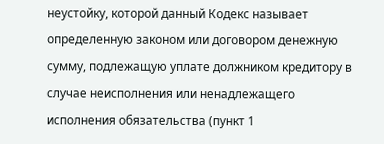неустойку, которой данный Кодекс называет определенную законом или договором денежную сумму, подлежащую уплате должником кредитору в случае неисполнения или ненадлежащего исполнения обязательства (пункт 1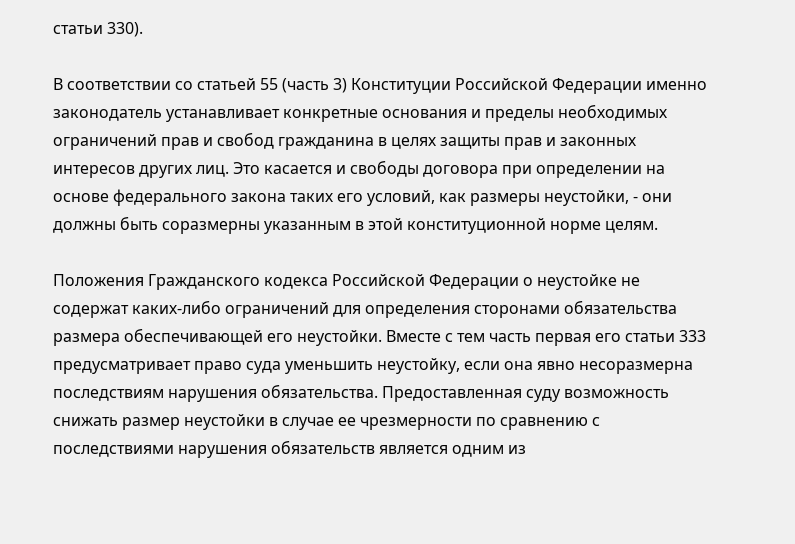статьи 330).

В соответствии со статьей 55 (часть 3) Конституции Российской Федерации именно законодатель устанавливает конкретные основания и пределы необходимых ограничений прав и свобод гражданина в целях защиты прав и законных интересов других лиц. Это касается и свободы договора при определении на основе федерального закона таких его условий, как размеры неустойки, - они должны быть соразмерны указанным в этой конституционной норме целям.

Положения Гражданского кодекса Российской Федерации о неустойке не содержат каких-либо ограничений для определения сторонами обязательства размера обеспечивающей его неустойки. Вместе с тем часть первая его статьи 333 предусматривает право суда уменьшить неустойку, если она явно несоразмерна последствиям нарушения обязательства. Предоставленная суду возможность снижать размер неустойки в случае ее чрезмерности по сравнению с последствиями нарушения обязательств является одним из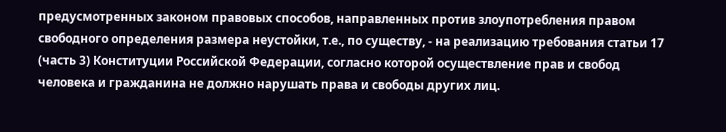предусмотренных законом правовых способов, направленных против злоупотребления правом свободного определения размера неустойки, т.е., по существу, - на реализацию требования статьи 17 (часть 3) Конституции Российской Федерации, согласно которой осуществление прав и свобод человека и гражданина не должно нарушать права и свободы других лиц.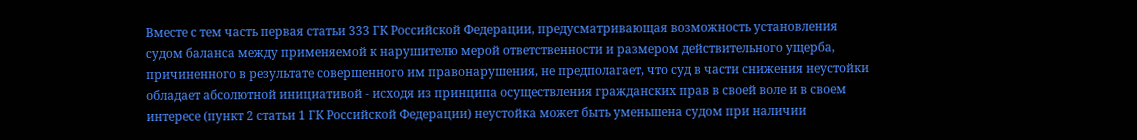Вместе с тем часть первая статьи 333 ГК Российской Федерации, предусматривающая возможность установления судом баланса между применяемой к нарушителю мерой ответственности и размером действительного ущерба, причиненного в результате совершенного им правонарушения, не предполагает, что суд в части снижения неустойки обладает абсолютной инициативой - исходя из принципа осуществления гражданских прав в своей воле и в своем интересе (пункт 2 статьи 1 ГК Российской Федерации) неустойка может быть уменьшена судом при наличии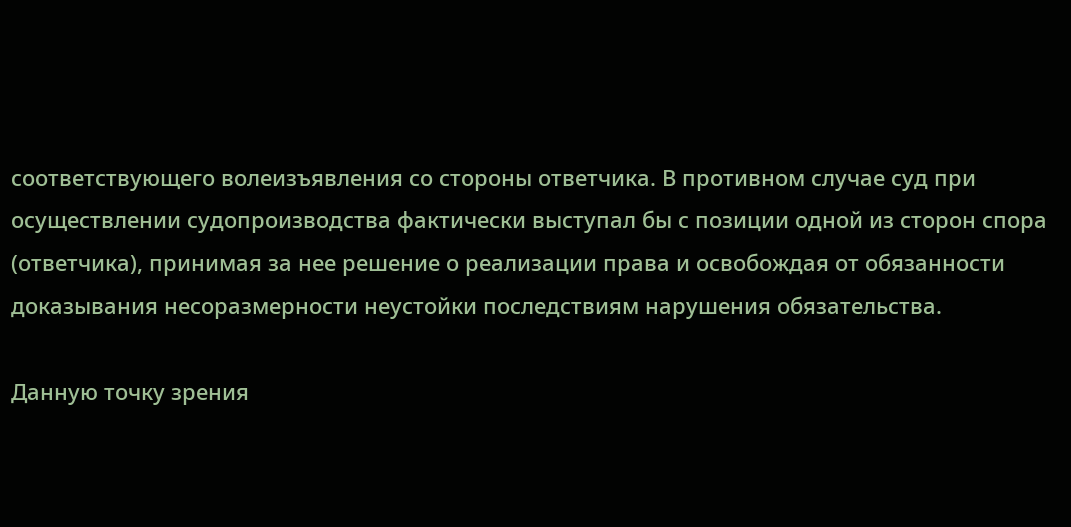соответствующего волеизъявления со стороны ответчика. В противном случае суд при осуществлении судопроизводства фактически выступал бы с позиции одной из сторон спора (ответчика), принимая за нее решение о реализации права и освобождая от обязанности доказывания несоразмерности неустойки последствиям нарушения обязательства.

Данную точку зрения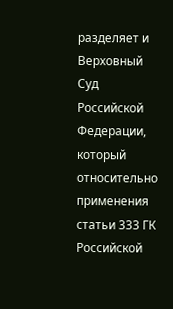разделяет и Верховный Суд Российской Федерации, который относительно применения статьи 333 ГК Российской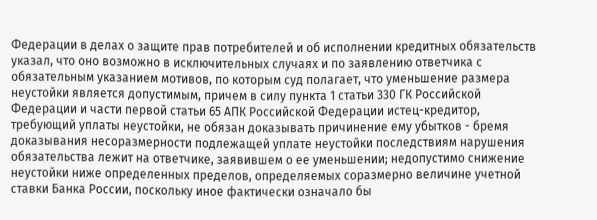Федерации в делах о защите прав потребителей и об исполнении кредитных обязательств указал, что оно возможно в исключительных случаях и по заявлению ответчика с обязательным указанием мотивов, по которым суд полагает, что уменьшение размера неустойки является допустимым, причем в силу пункта 1 статьи 330 ГК Российской Федерации и части первой статьи 65 АПК Российской Федерации истец-кредитор, требующий уплаты неустойки, не обязан доказывать причинение ему убытков - бремя доказывания несоразмерности подлежащей уплате неустойки последствиям нарушения обязательства лежит на ответчике, заявившем о ее уменьшении; недопустимо снижение неустойки ниже определенных пределов, определяемых соразмерно величине учетной ставки Банка России, поскольку иное фактически означало бы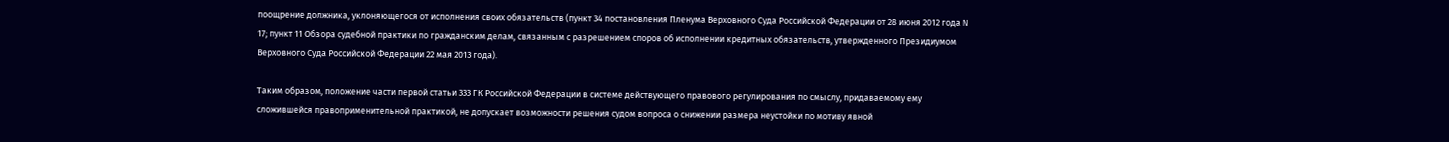поощрение должника, уклоняющегося от исполнения своих обязательств (пункт 34 постановления Пленума Верховного Суда Российской Федерации от 28 июня 2012 года N 17; пункт 11 Обзора судебной практики по гражданским делам, связанным с разрешением споров об исполнении кредитных обязательств, утвержденного Президиумом Верховного Суда Российской Федерации 22 мая 2013 года).

Таким образом, положение части первой статьи 333 ГК Российской Федерации в системе действующего правового регулирования по смыслу, придаваемому ему сложившейся правоприменительной практикой, не допускает возможности решения судом вопроса о снижении размера неустойки по мотиву явной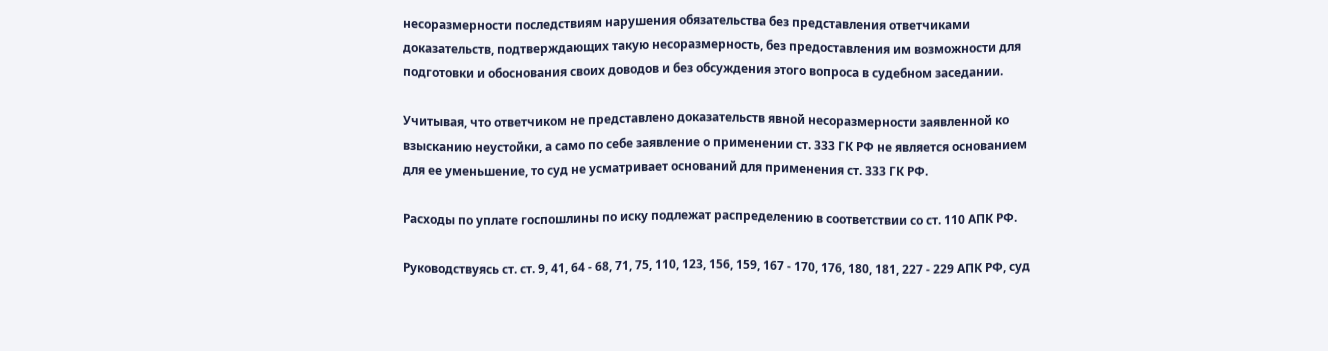несоразмерности последствиям нарушения обязательства без представления ответчиками доказательств, подтверждающих такую несоразмерность, без предоставления им возможности для подготовки и обоснования своих доводов и без обсуждения этого вопроса в судебном заседании.

Учитывая, что ответчиком не представлено доказательств явной несоразмерности заявленной ко взысканию неустойки, а само по себе заявление о применении ст. 333 ГК РФ не является основанием для ее уменьшение, то суд не усматривает оснований для применения ст. 333 ГК РФ.

Расходы по уплате госпошлины по иску подлежат распределению в соответствии со ст. 110 АПК РФ.

Руководствуясь ст. ст. 9, 41, 64 - 68, 71, 75, 110, 123, 156, 159, 167 - 170, 176, 180, 181, 227 - 229 АПК РФ, суд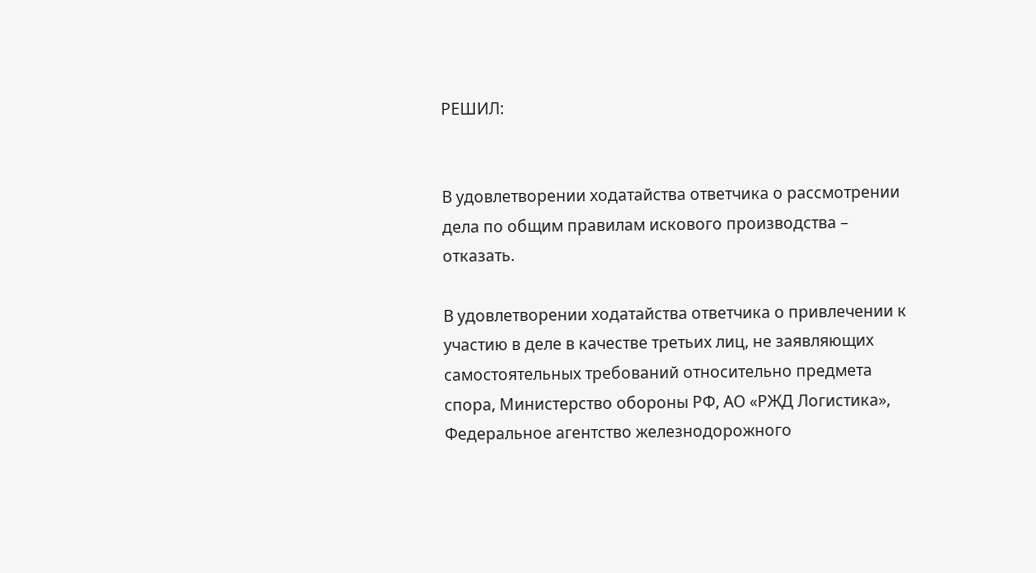РЕШИЛ:


В удовлетворении ходатайства ответчика о рассмотрении дела по общим правилам искового производства – отказать.

В удовлетворении ходатайства ответчика о привлечении к участию в деле в качестве третьих лиц, не заявляющих самостоятельных требований относительно предмета спора, Министерство обороны РФ, АО «РЖД Логистика», Федеральное агентство железнодорожного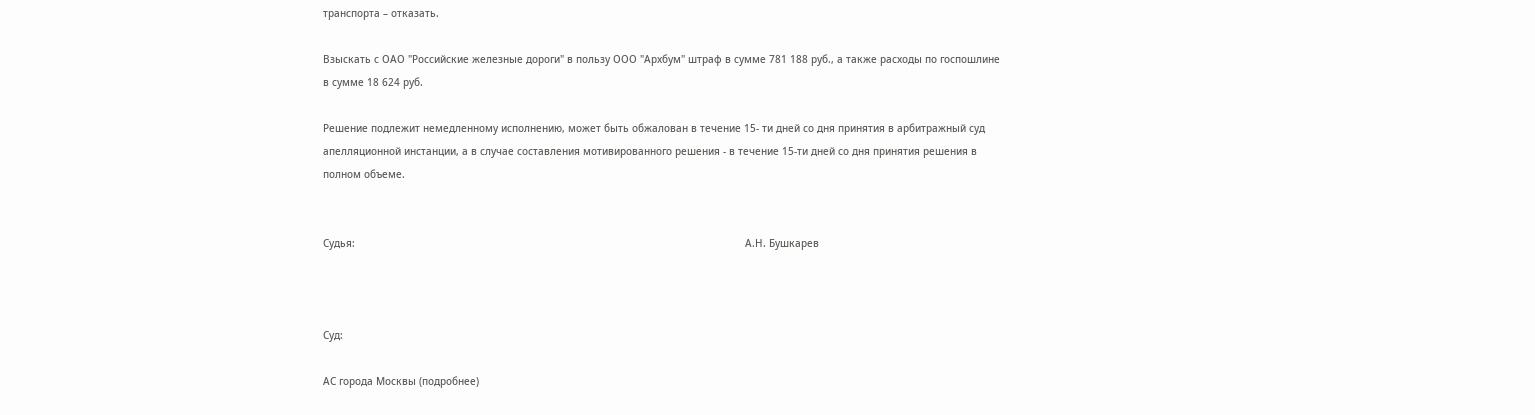транспорта – отказать.

Взыскать с ОАО "Российские железные дороги" в пользу ООО "Архбум" штраф в сумме 781 188 руб., а также расходы по госпошлине в сумме 18 624 руб.

Решение подлежит немедленному исполнению, может быть обжалован в течение 15- ти дней со дня принятия в арбитражный суд апелляционной инстанции, а в случае составления мотивированного решения - в течение 15-ти дней со дня принятия решения в полном объеме.


Судья:                                                                                                                                  А.Н. Бушкарев



Суд:

АС города Москвы (подробнее)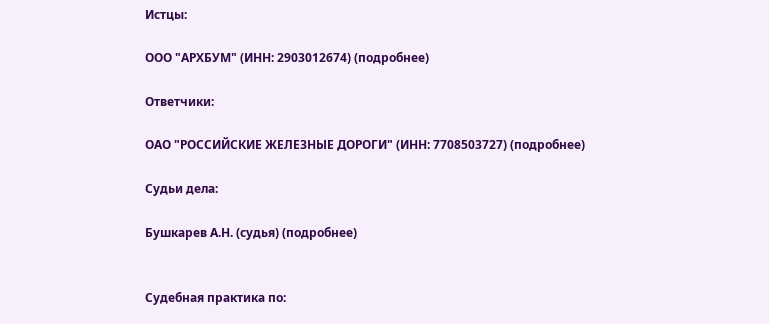Истцы:

ООО "АРХБУМ" (ИНН: 2903012674) (подробнее)

Ответчики:

ОАО "РОССИЙСКИЕ ЖЕЛЕЗНЫЕ ДОРОГИ" (ИНН: 7708503727) (подробнее)

Судьи дела:

Бушкарев А.Н. (судья) (подробнее)


Судебная практика по: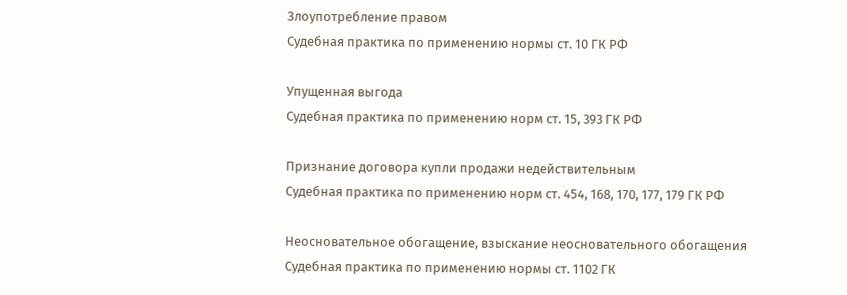Злоупотребление правом
Судебная практика по применению нормы ст. 10 ГК РФ

Упущенная выгода
Судебная практика по применению норм ст. 15, 393 ГК РФ

Признание договора купли продажи недействительным
Судебная практика по применению норм ст. 454, 168, 170, 177, 179 ГК РФ

Неосновательное обогащение, взыскание неосновательного обогащения
Судебная практика по применению нормы ст. 1102 ГК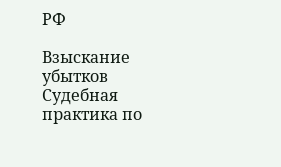РФ

Взыскание убытков
Судебная практика по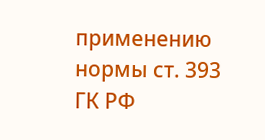применению нормы ст. 393 ГК РФ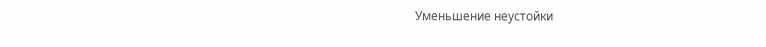Уменьшение неустойки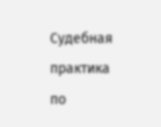Судебная практика по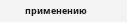применению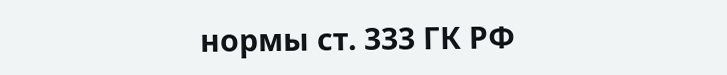нормы ст. 333 ГК РФ